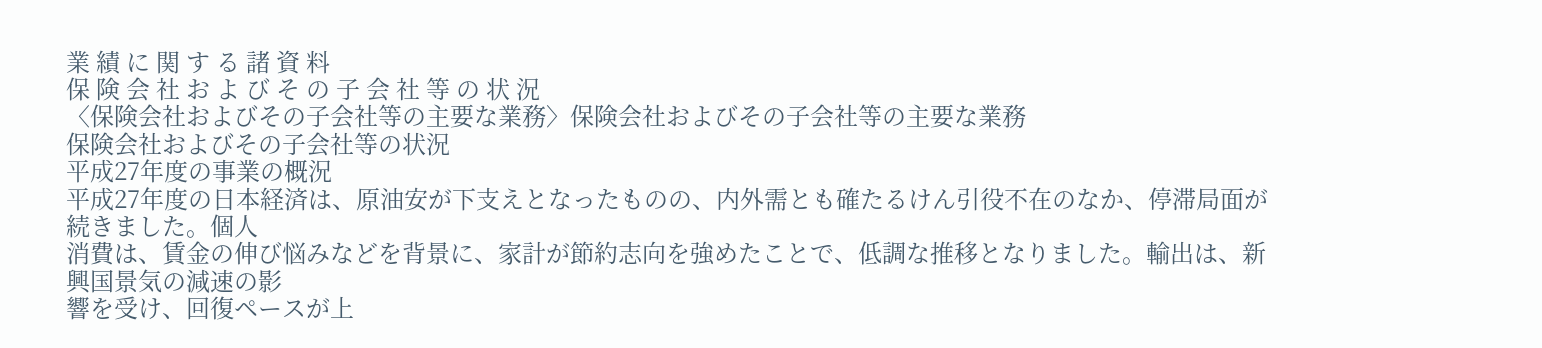業 績 に 関 す る 諸 資 料
保 険 会 社 お よ び そ の 子 会 社 等 の 状 況
〈保険会社およびその子会社等の主要な業務〉保険会社およびその子会社等の主要な業務
保険会社およびその子会社等の状況
平成27年度の事業の概況
平成27年度の日本経済は、原油安が下支えとなったものの、内外需とも確たるけん引役不在のなか、停滞局面が続きました。個人
消費は、賃金の伸び悩みなどを背景に、家計が節約志向を強めたことで、低調な推移となりました。輸出は、新興国景気の減速の影
響を受け、回復ペースが上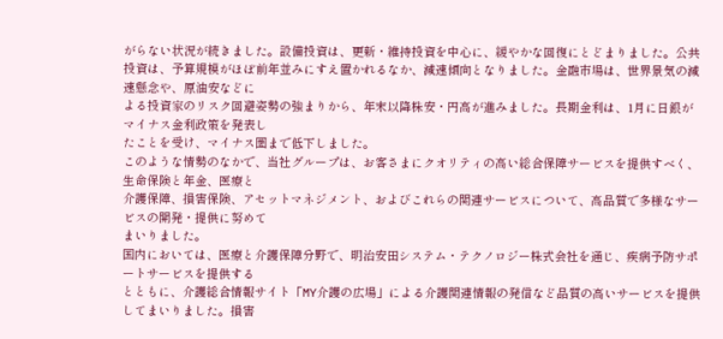がらない状況が続きました。設備投資は、更新・維持投資を中心に、緩やかな回復にとどまりました。公共
投資は、予算規模がほぼ前年並みにすえ置かれるなか、減速傾向となりました。金融市場は、世界景気の減速懸念や、原油安などに
よる投資家のリスク回避姿勢の強まりから、年末以降株安・円高が進みました。長期金利は、1月に日銀がマイナス金利政策を発表し
たことを受け、マイナス圏まで低下しました。
このような情勢のなかで、当社グループは、お客さまにクオリティの高い総合保障サービスを提供すべく、生命保険と年金、医療と
介護保障、損害保険、アセットマネジメント、およびこれらの関連サービスについて、高品質で多様なサービスの開発・提供に努めて
まいりました。
国内においては、医療と介護保障分野で、明治安田システム・テクノロジー株式会社を通じ、疾病予防サポートサービスを提供する
とともに、介護総合情報サイト「MY介護の広場」による介護関連情報の発信など品質の高いサービスを提供してまいりました。損害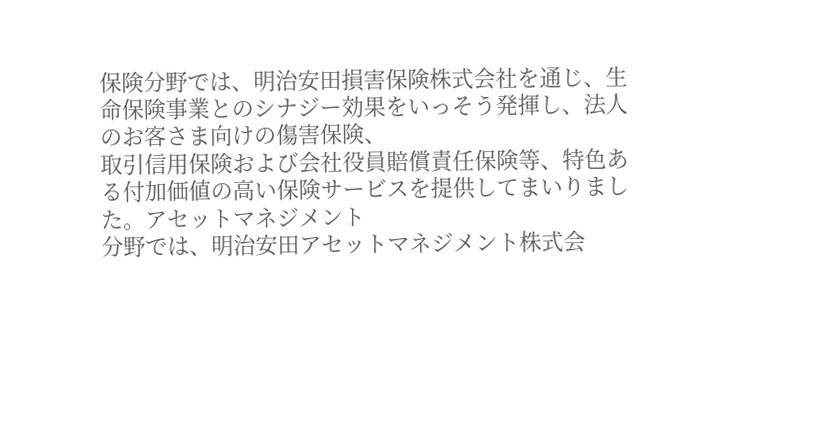保険分野では、明治安田損害保険株式会社を通じ、生命保険事業とのシナジー効果をいっそう発揮し、法人のお客さま向けの傷害保険、
取引信用保険および会社役員賠償責任保険等、特色ある付加価値の高い保険サービスを提供してまいりました。アセットマネジメント
分野では、明治安田アセットマネジメント株式会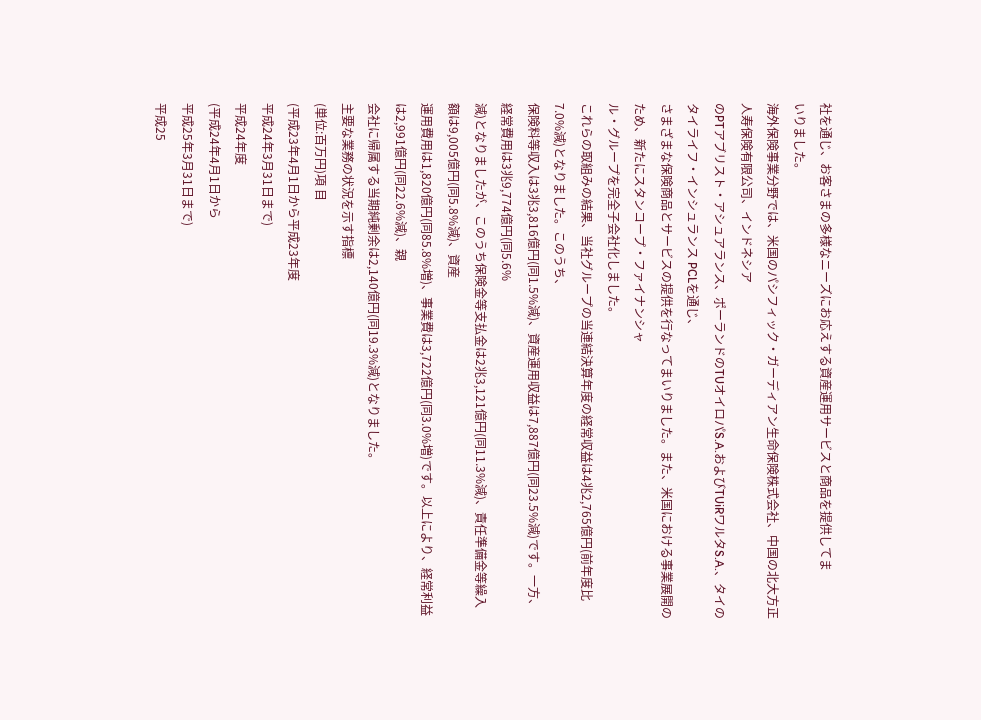社を通じ、お客さまの多様なニーズにお応えする資産運用サービスと商品を提供してま
いりました。
海外保険事業分野では、米国のパシフィック・ガーディアン生命保険株式会社、中国の北大方正人寿保険有限公司、インドネシア
のPTアブリスト・アシュアランス、ポーランドのTUオイロパS.A.およびTUiRワルタS.A.、タイのタイライフ・インシュランス PCLを通じ、
さまざまな保険商品とサービスの提供を行なってまいりました。また、米国における事業展開のため、新たにスタンコープ・ファイナンシャ
ル・グループを完全子会社化しました。
これらの取組みの結果、当社グループの当連結決算年度の経常収益は4兆2,765億円(前年度比7.0%減)となりました。このうち、
保険料等収入は3兆3,816億円(同1.5%減)、資産運用収益は7,887億円(同23.5%減)です。一方、経常費用は3兆9,774億円(同5.6%
減)となりましたが、このうち保険金等支払金は2兆3,121億円(同11.3%減)、責任準備金等繰入額は9,005億円(同5.8%減)、資産
運用費用は1,820億円(同85.8%増)、事業費は3,722億円(同3.0%増)です。以上により、経常利益は2,991億円(同22.6%減)、親
会社に帰属する当期純剰余は2,140億円(同19.3%減)となりました。
主要な業務の状況を示す指標
(単位:百万円)項 目
(平成23年4月1日から平成23年度
平成24年3月31日まで)
平成24年度
(平成24年4月1日から
平成25年3月31日まで)
平成25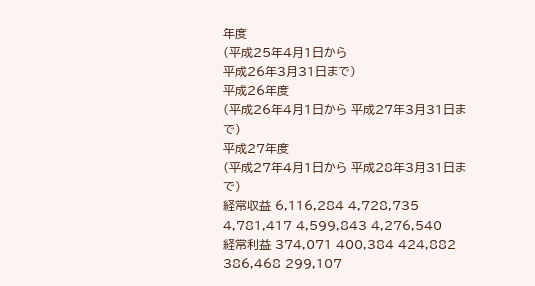年度
(平成25年4月1日から
平成26年3月31日まで)
平成26年度
(平成26年4月1日から 平成27年3月31日まで)
平成27年度
(平成27年4月1日から 平成28年3月31日まで)
経常収益 6,116,284 4,728,735 4,781,417 4,599,843 4,276,540
経常利益 374,071 400,384 424,882 386,468 299,107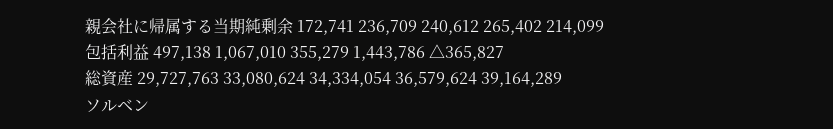親会社に帰属する当期純剰余 172,741 236,709 240,612 265,402 214,099
包括利益 497,138 1,067,010 355,279 1,443,786 △365,827
総資産 29,727,763 33,080,624 34,334,054 36,579,624 39,164,289
ソルベン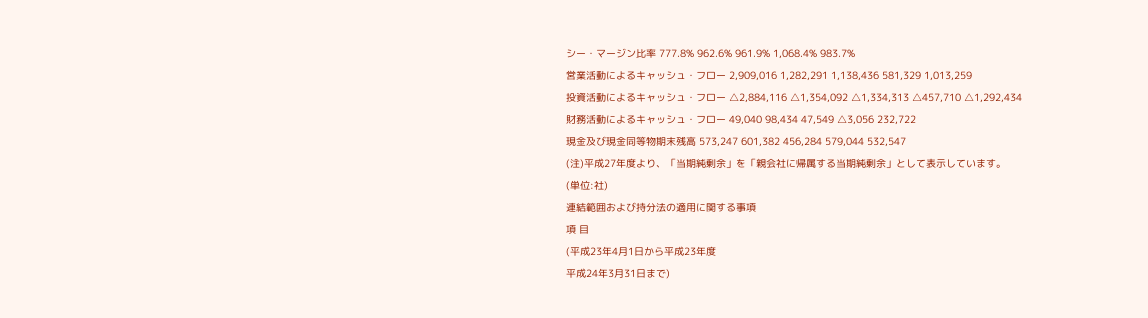シー・マージン比率 777.8% 962.6% 961.9% 1,068.4% 983.7%
営業活動によるキャッシュ・フロー 2,909,016 1,282,291 1,138,436 581,329 1,013,259
投資活動によるキャッシュ・フロー △2,884,116 △1,354,092 △1,334,313 △457,710 △1,292,434
財務活動によるキャッシュ・フロー 49,040 98,434 47,549 △3,056 232,722
現金及び現金同等物期末残高 573,247 601,382 456,284 579,044 532,547
(注)平成27年度より、「当期純剰余」を「親会社に帰属する当期純剰余」として表示しています。
(単位:社)
連結範囲および持分法の適用に関する事項
項 目
(平成23年4月1日から平成23年度
平成24年3月31日まで)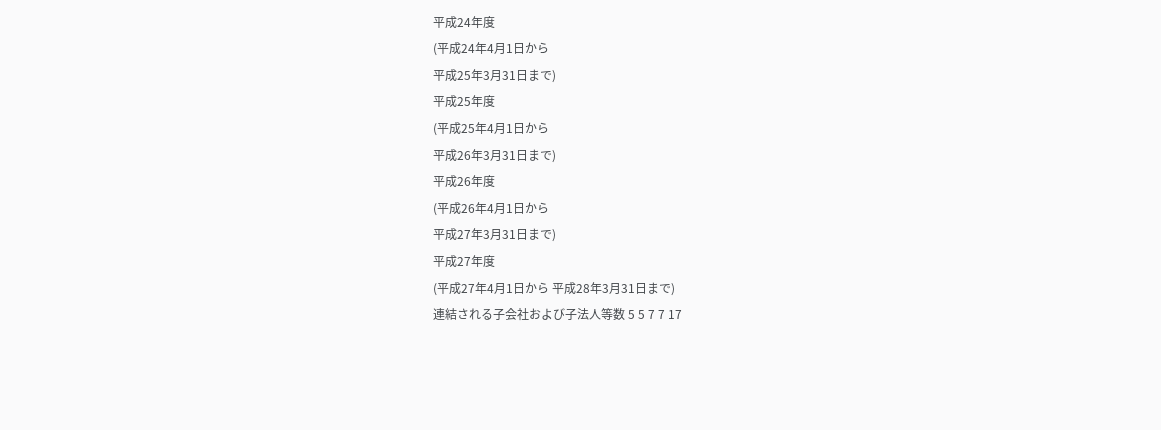平成24年度
(平成24年4月1日から
平成25年3月31日まで)
平成25年度
(平成25年4月1日から
平成26年3月31日まで)
平成26年度
(平成26年4月1日から
平成27年3月31日まで)
平成27年度
(平成27年4月1日から 平成28年3月31日まで)
連結される子会社および子法人等数 5 5 7 7 17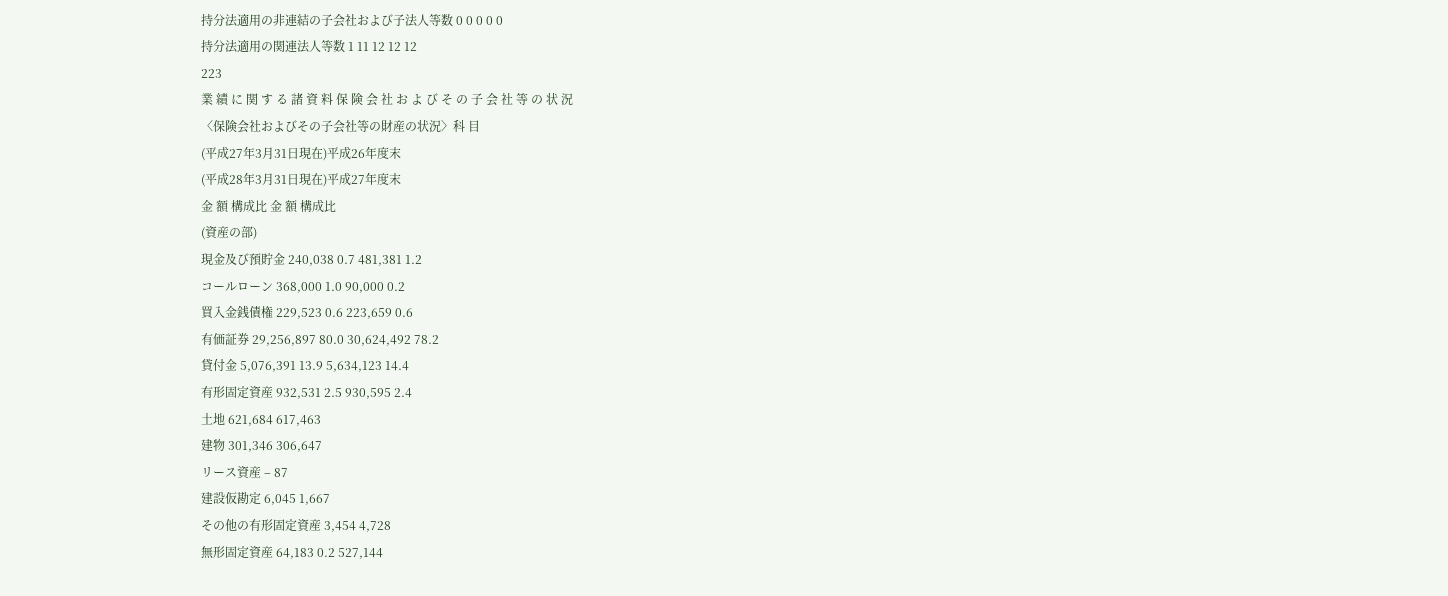持分法適用の非連結の子会社および子法人等数 0 0 0 0 0
持分法適用の関連法人等数 1 11 12 12 12
223
業 績 に 関 す る 諸 資 料 保 険 会 社 お よ び そ の 子 会 社 等 の 状 況
〈保険会社およびその子会社等の財産の状況〉科 目
(平成27年3月31日現在)平成26年度末
(平成28年3月31日現在)平成27年度末
金 額 構成比 金 額 構成比
(資産の部)
現金及び預貯金 240,038 0.7 481,381 1.2
コールローン 368,000 1.0 90,000 0.2
買入金銭債権 229,523 0.6 223,659 0.6
有価証券 29,256,897 80.0 30,624,492 78.2
貸付金 5,076,391 13.9 5,634,123 14.4
有形固定資産 932,531 2.5 930,595 2.4
土地 621,684 617,463
建物 301,346 306,647
リース資産 – 87
建設仮勘定 6,045 1,667
その他の有形固定資産 3,454 4,728
無形固定資産 64,183 0.2 527,144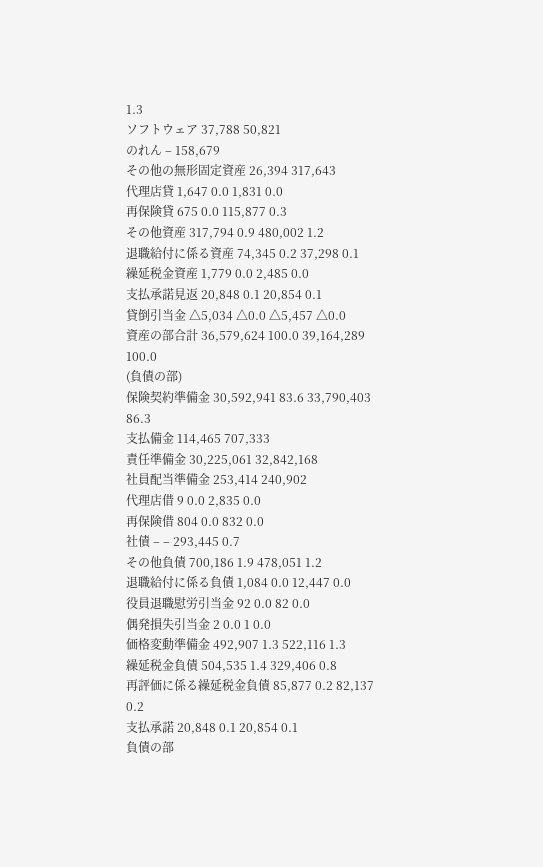1.3
ソフトウェア 37,788 50,821
のれん – 158,679
その他の無形固定資産 26,394 317,643
代理店貸 1,647 0.0 1,831 0.0
再保険貸 675 0.0 115,877 0.3
その他資産 317,794 0.9 480,002 1.2
退職給付に係る資産 74,345 0.2 37,298 0.1
繰延税金資産 1,779 0.0 2,485 0.0
支払承諾見返 20,848 0.1 20,854 0.1
貸倒引当金 △5,034 △0.0 △5,457 △0.0
資産の部合計 36,579,624 100.0 39,164,289 100.0
(負債の部)
保険契約準備金 30,592,941 83.6 33,790,403 86.3
支払備金 114,465 707,333
責任準備金 30,225,061 32,842,168
社員配当準備金 253,414 240,902
代理店借 9 0.0 2,835 0.0
再保険借 804 0.0 832 0.0
社債 – – 293,445 0.7
その他負債 700,186 1.9 478,051 1.2
退職給付に係る負債 1,084 0.0 12,447 0.0
役員退職慰労引当金 92 0.0 82 0.0
偶発損失引当金 2 0.0 1 0.0
価格変動準備金 492,907 1.3 522,116 1.3
繰延税金負債 504,535 1.4 329,406 0.8
再評価に係る繰延税金負債 85,877 0.2 82,137 0.2
支払承諾 20,848 0.1 20,854 0.1
負債の部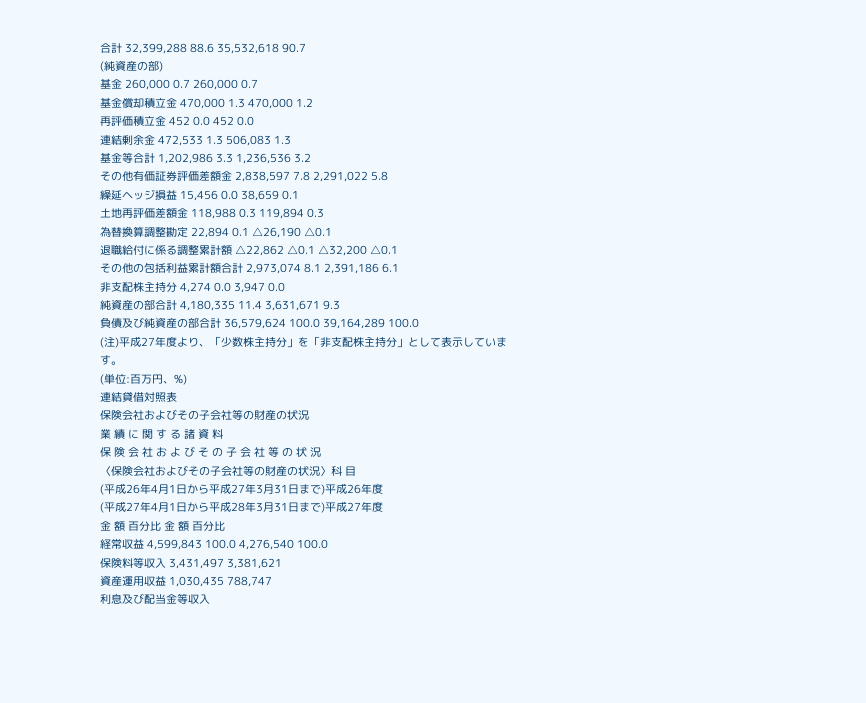合計 32,399,288 88.6 35,532,618 90.7
(純資産の部)
基金 260,000 0.7 260,000 0.7
基金償却積立金 470,000 1.3 470,000 1.2
再評価積立金 452 0.0 452 0.0
連結剰余金 472,533 1.3 506,083 1.3
基金等合計 1,202,986 3.3 1,236,536 3.2
その他有価証券評価差額金 2,838,597 7.8 2,291,022 5.8
繰延ヘッジ損益 15,456 0.0 38,659 0.1
土地再評価差額金 118,988 0.3 119,894 0.3
為替換算調整勘定 22,894 0.1 △26,190 △0.1
退職給付に係る調整累計額 △22,862 △0.1 △32,200 △0.1
その他の包括利益累計額合計 2,973,074 8.1 2,391,186 6.1
非支配株主持分 4,274 0.0 3,947 0.0
純資産の部合計 4,180,335 11.4 3,631,671 9.3
負債及び純資産の部合計 36,579,624 100.0 39,164,289 100.0
(注)平成27年度より、「少数株主持分」を「非支配株主持分」として表示しています。
(単位:百万円、%)
連結貸借対照表
保険会社およびその子会社等の財産の状況
業 績 に 関 す る 諸 資 料
保 険 会 社 お よ び そ の 子 会 社 等 の 状 況
〈保険会社およびその子会社等の財産の状況〉科 目
(平成26年4月1日から平成27年3月31日まで)平成26年度
(平成27年4月1日から平成28年3月31日まで)平成27年度
金 額 百分比 金 額 百分比
経常収益 4,599,843 100.0 4,276,540 100.0
保険料等収入 3,431,497 3,381,621
資産運用収益 1,030,435 788,747
利息及び配当金等収入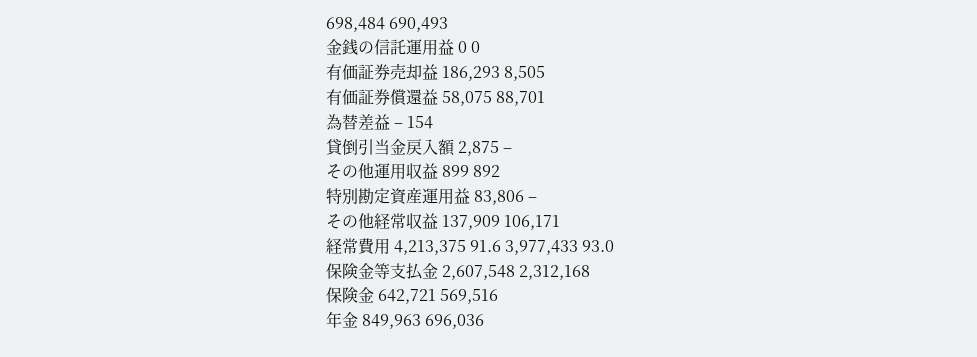698,484 690,493
金銭の信託運用益 0 0
有価証券売却益 186,293 8,505
有価証券償還益 58,075 88,701
為替差益 – 154
貸倒引当金戻入額 2,875 –
その他運用収益 899 892
特別勘定資産運用益 83,806 –
その他経常収益 137,909 106,171
経常費用 4,213,375 91.6 3,977,433 93.0
保険金等支払金 2,607,548 2,312,168
保険金 642,721 569,516
年金 849,963 696,036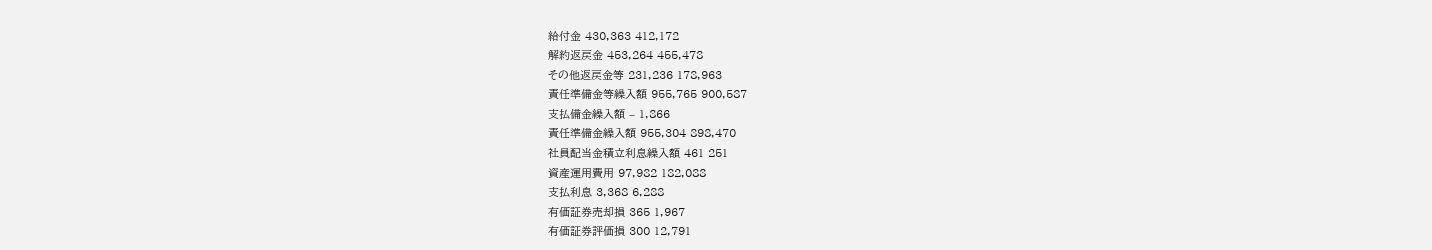給付金 430,363 412,172
解約返戻金 453,264 455,478
その他返戻金等 231,236 178,963
責任準備金等繰入額 955,765 900,587
支払備金繰入額 – 1,866
責任準備金繰入額 955,304 898,470
社員配当金積立利息繰入額 461 251
資産運用費用 97,982 182,088
支払利息 3,368 6,288
有価証券売却損 365 1,967
有価証券評価損 300 12,791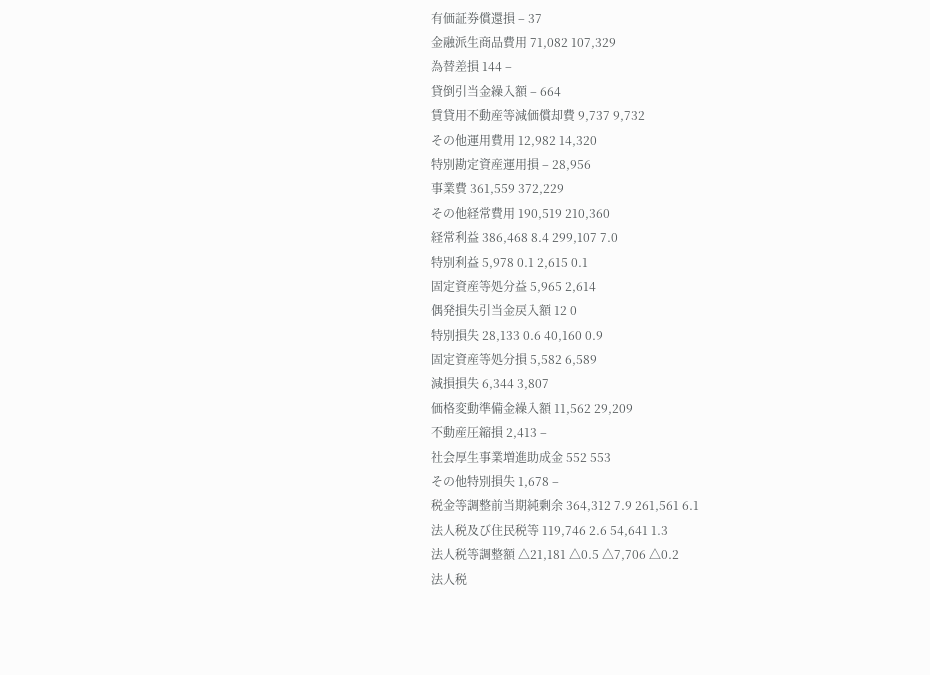有価証券償還損 – 37
金融派生商品費用 71,082 107,329
為替差損 144 –
貸倒引当金繰入額 – 664
賃貸用不動産等減価償却費 9,737 9,732
その他運用費用 12,982 14,320
特別勘定資産運用損 – 28,956
事業費 361,559 372,229
その他経常費用 190,519 210,360
経常利益 386,468 8.4 299,107 7.0
特別利益 5,978 0.1 2,615 0.1
固定資産等処分益 5,965 2,614
偶発損失引当金戻入額 12 0
特別損失 28,133 0.6 40,160 0.9
固定資産等処分損 5,582 6,589
減損損失 6,344 3,807
価格変動準備金繰入額 11,562 29,209
不動産圧縮損 2,413 –
社会厚生事業増進助成金 552 553
その他特別損失 1,678 –
税金等調整前当期純剰余 364,312 7.9 261,561 6.1
法人税及び住民税等 119,746 2.6 54,641 1.3
法人税等調整額 △21,181 △0.5 △7,706 △0.2
法人税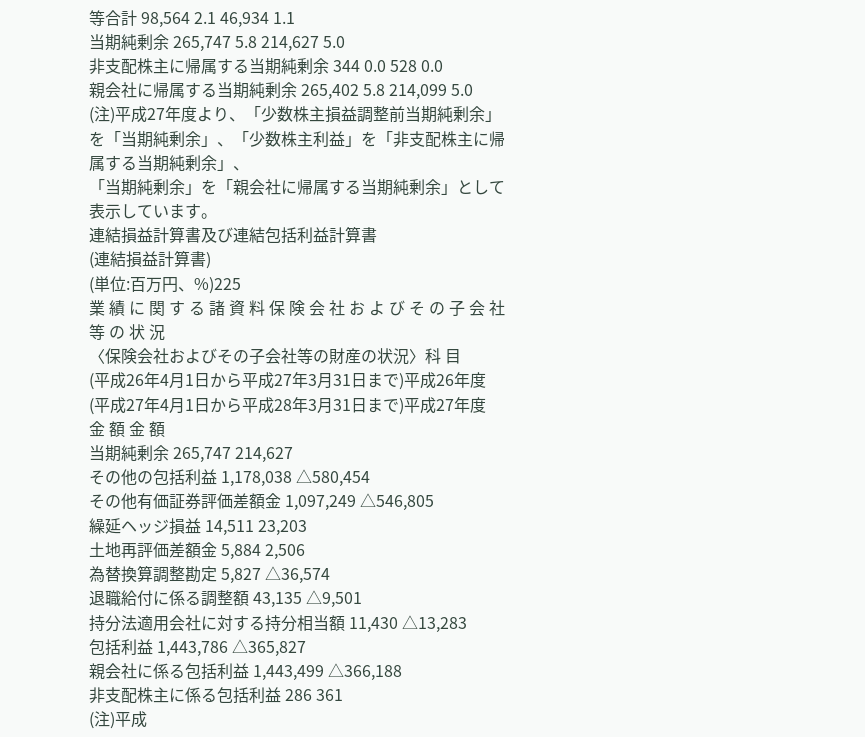等合計 98,564 2.1 46,934 1.1
当期純剰余 265,747 5.8 214,627 5.0
非支配株主に帰属する当期純剰余 344 0.0 528 0.0
親会社に帰属する当期純剰余 265,402 5.8 214,099 5.0
(注)平成27年度より、「少数株主損益調整前当期純剰余」を「当期純剰余」、「少数株主利益」を「非支配株主に帰属する当期純剰余」、
「当期純剰余」を「親会社に帰属する当期純剰余」として表示しています。
連結損益計算書及び連結包括利益計算書
(連結損益計算書)
(単位:百万円、%)225
業 績 に 関 す る 諸 資 料 保 険 会 社 お よ び そ の 子 会 社 等 の 状 況
〈保険会社およびその子会社等の財産の状況〉科 目
(平成26年4月1日から平成27年3月31日まで)平成26年度
(平成27年4月1日から平成28年3月31日まで)平成27年度
金 額 金 額
当期純剰余 265,747 214,627
その他の包括利益 1,178,038 △580,454
その他有価証券評価差額金 1,097,249 △546,805
繰延ヘッジ損益 14,511 23,203
土地再評価差額金 5,884 2,506
為替換算調整勘定 5,827 △36,574
退職給付に係る調整額 43,135 △9,501
持分法適用会社に対する持分相当額 11,430 △13,283
包括利益 1,443,786 △365,827
親会社に係る包括利益 1,443,499 △366,188
非支配株主に係る包括利益 286 361
(注)平成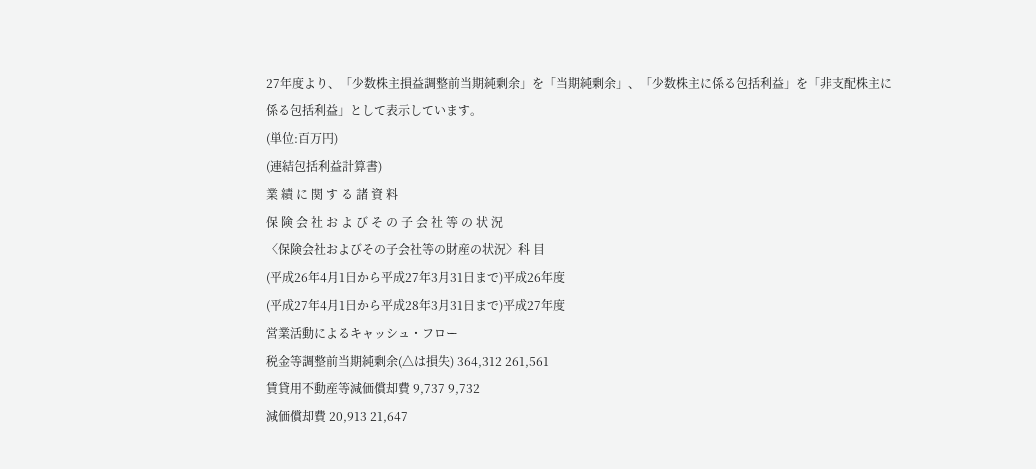27年度より、「少数株主損益調整前当期純剰余」を「当期純剰余」、「少数株主に係る包括利益」を「非支配株主に係る包括利益」として表示しています。
(単位:百万円)
(連結包括利益計算書)
業 績 に 関 す る 諸 資 料
保 険 会 社 お よ び そ の 子 会 社 等 の 状 況
〈保険会社およびその子会社等の財産の状況〉科 目
(平成26年4月1日から平成27年3月31日まで)平成26年度
(平成27年4月1日から平成28年3月31日まで)平成27年度
営業活動によるキャッシュ・フロー
税金等調整前当期純剰余(△は損失) 364,312 261,561
賃貸用不動産等減価償却費 9,737 9,732
減価償却費 20,913 21,647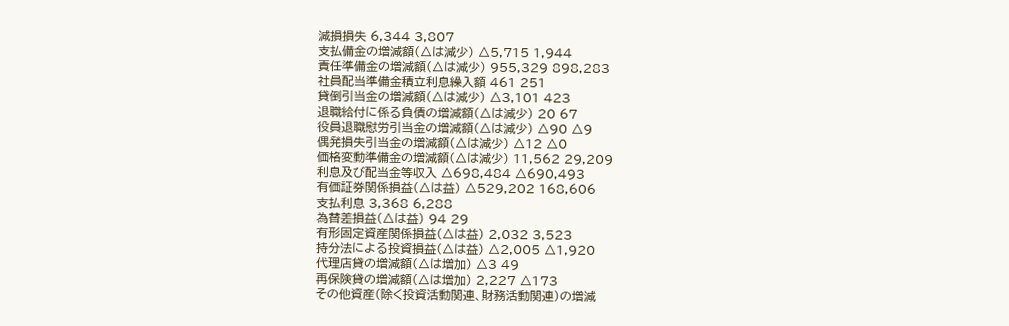減損損失 6,344 3,807
支払備金の増減額(△は減少) △5,715 1,944
責任準備金の増減額(△は減少) 955,329 898,283
社員配当準備金積立利息繰入額 461 251
貸倒引当金の増減額(△は減少) △3,101 423
退職給付に係る負債の増減額(△は減少) 20 67
役員退職慰労引当金の増減額(△は減少) △90 △9
偶発損失引当金の増減額(△は減少) △12 △0
価格変動準備金の増減額(△は減少) 11,562 29,209
利息及び配当金等収入 △698,484 △690,493
有価証券関係損益(△は益) △529,202 168,606
支払利息 3,368 6,288
為替差損益(△は益) 94 29
有形固定資産関係損益(△は益) 2,032 3,523
持分法による投資損益(△は益) △2,005 △1,920
代理店貸の増減額(△は増加) △3 49
再保険貸の増減額(△は増加) 2,227 △173
その他資産(除く投資活動関連、財務活動関連)の増減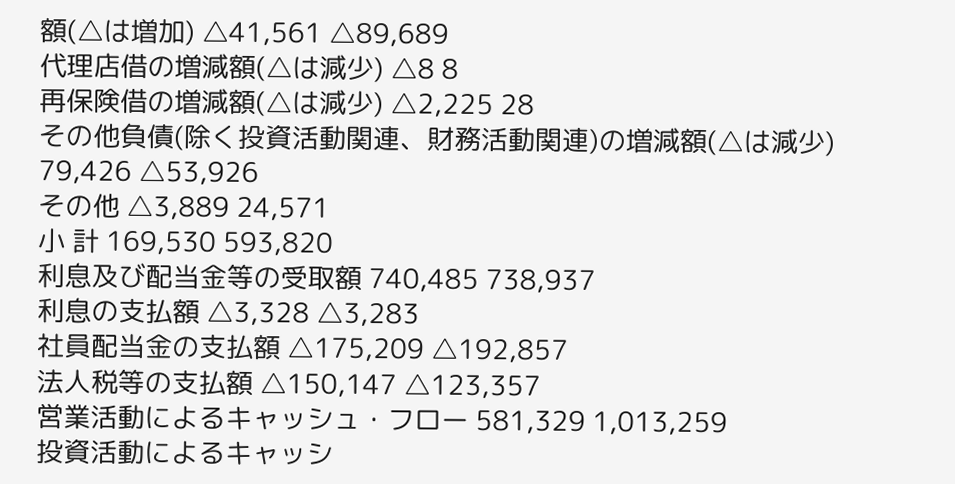額(△は増加) △41,561 △89,689
代理店借の増減額(△は減少) △8 8
再保険借の増減額(△は減少) △2,225 28
その他負債(除く投資活動関連、財務活動関連)の増減額(△は減少) 79,426 △53,926
その他 △3,889 24,571
小 計 169,530 593,820
利息及び配当金等の受取額 740,485 738,937
利息の支払額 △3,328 △3,283
社員配当金の支払額 △175,209 △192,857
法人税等の支払額 △150,147 △123,357
営業活動によるキャッシュ・フロー 581,329 1,013,259
投資活動によるキャッシ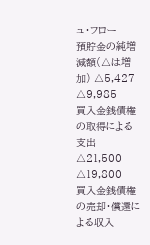ュ・フロー
預貯金の純増減額(△は増加) △5,427 △9,985
買入金銭債権の取得による支出 △21,500 △19,800
買入金銭債権の売却・償還による収入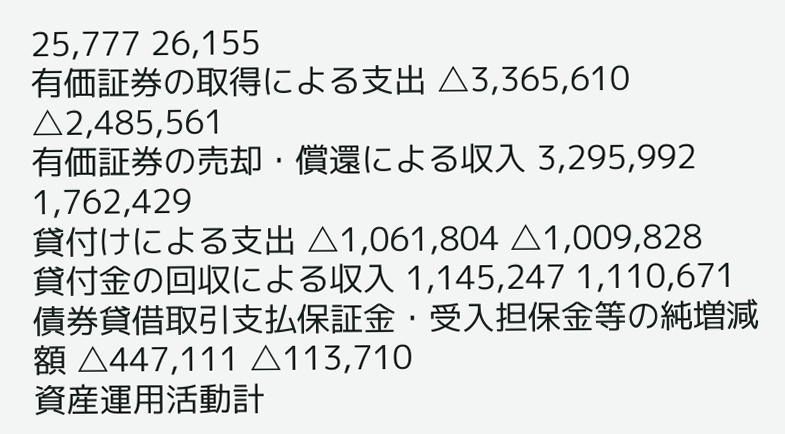25,777 26,155
有価証券の取得による支出 △3,365,610 △2,485,561
有価証券の売却・償還による収入 3,295,992 1,762,429
貸付けによる支出 △1,061,804 △1,009,828
貸付金の回収による収入 1,145,247 1,110,671
債券貸借取引支払保証金・受入担保金等の純増減額 △447,111 △113,710
資産運用活動計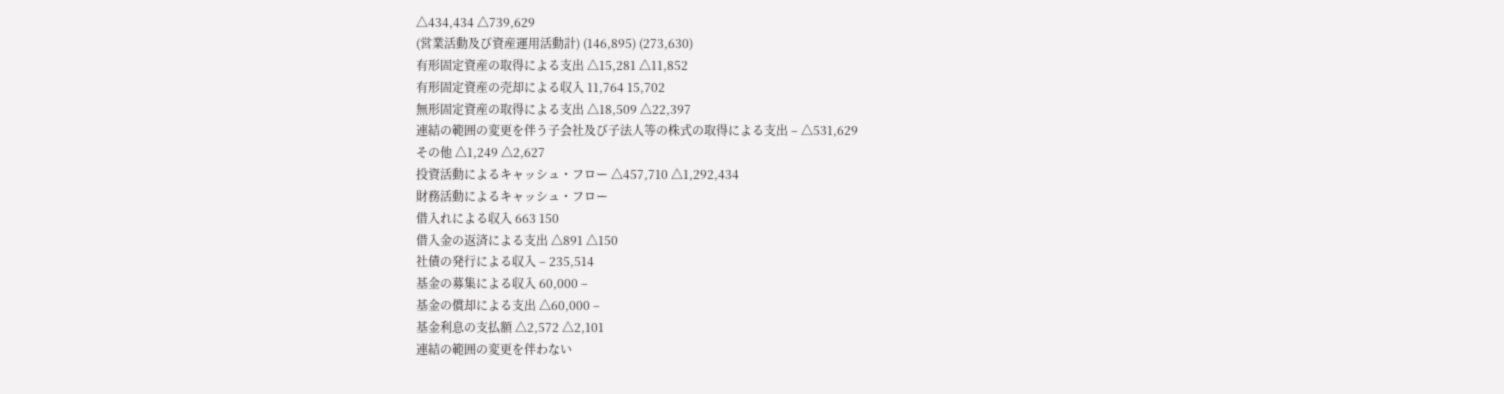△434,434 △739,629
(営業活動及び資産運用活動計) (146,895) (273,630)
有形固定資産の取得による支出 △15,281 △11,852
有形固定資産の売却による収入 11,764 15,702
無形固定資産の取得による支出 △18,509 △22,397
連結の範囲の変更を伴う子会社及び子法人等の株式の取得による支出 – △531,629
その他 △1,249 △2,627
投資活動によるキャッシュ・フロー △457,710 △1,292,434
財務活動によるキャッシュ・フロー
借入れによる収入 663 150
借入金の返済による支出 △891 △150
社債の発行による収入 – 235,514
基金の募集による収入 60,000 –
基金の償却による支出 △60,000 –
基金利息の支払額 △2,572 △2,101
連結の範囲の変更を伴わない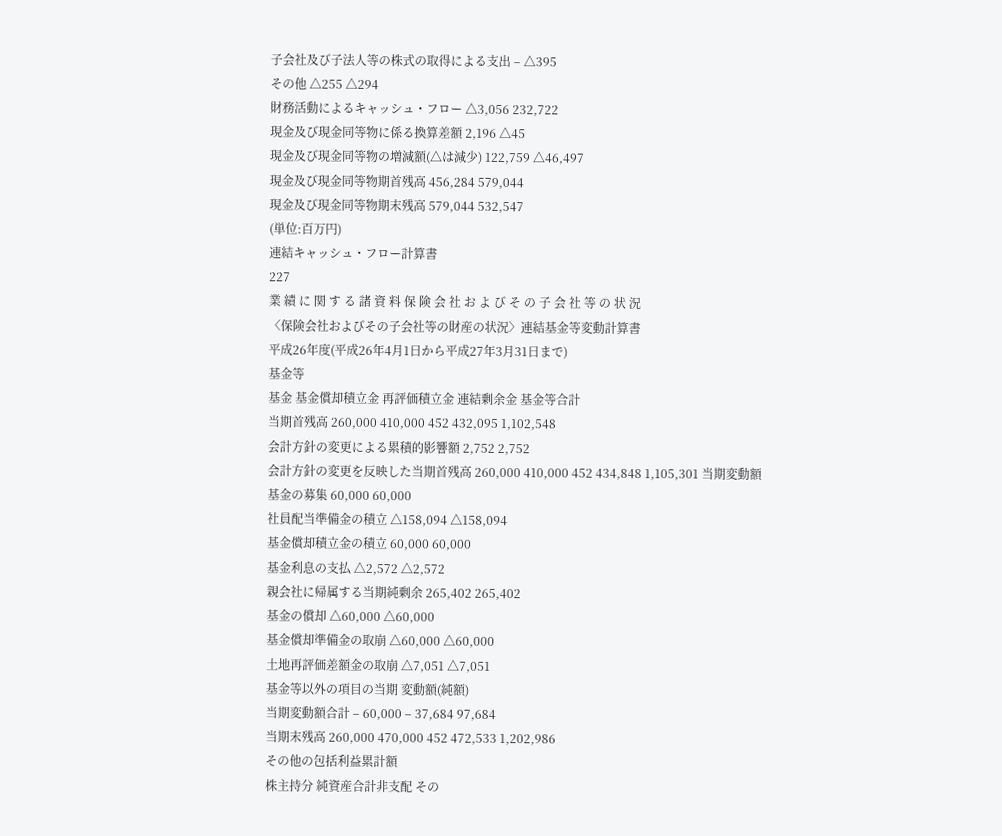子会社及び子法人等の株式の取得による支出 – △395
その他 △255 △294
財務活動によるキャッシュ・フロー △3,056 232,722
現金及び現金同等物に係る換算差額 2,196 △45
現金及び現金同等物の増減額(△は減少) 122,759 △46,497
現金及び現金同等物期首残高 456,284 579,044
現金及び現金同等物期末残高 579,044 532,547
(単位:百万円)
連結キャッシュ・フロー計算書
227
業 績 に 関 す る 諸 資 料 保 険 会 社 お よ び そ の 子 会 社 等 の 状 況
〈保険会社およびその子会社等の財産の状況〉連結基金等変動計算書
平成26年度(平成26年4月1日から平成27年3月31日まで)
基金等
基金 基金償却積立金 再評価積立金 連結剰余金 基金等合計
当期首残高 260,000 410,000 452 432,095 1,102,548
会計方針の変更による累積的影響額 2,752 2,752
会計方針の変更を反映した当期首残高 260,000 410,000 452 434,848 1,105,301 当期変動額
基金の募集 60,000 60,000
社員配当準備金の積立 △158,094 △158,094
基金償却積立金の積立 60,000 60,000
基金利息の支払 △2,572 △2,572
親会社に帰属する当期純剰余 265,402 265,402
基金の償却 △60,000 △60,000
基金償却準備金の取崩 △60,000 △60,000
土地再評価差額金の取崩 △7,051 △7,051
基金等以外の項目の当期 変動額(純額)
当期変動額合計 – 60,000 – 37,684 97,684
当期末残高 260,000 470,000 452 472,533 1,202,986
その他の包括利益累計額
株主持分 純資産合計非支配 その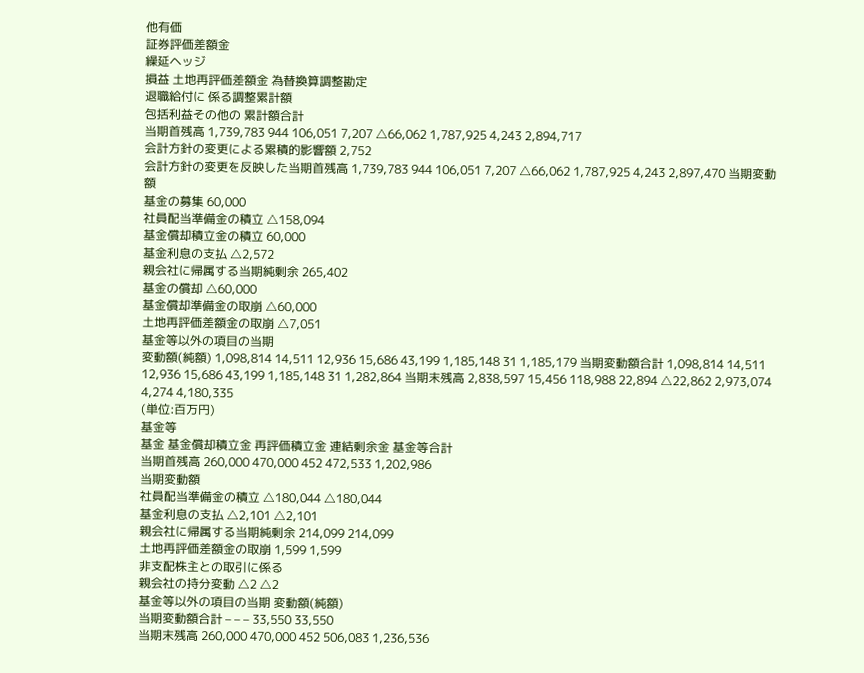他有価
証券評価差額金
繰延ヘッジ
損益 土地再評価差額金 為替換算調整勘定
退職給付に 係る調整累計額
包括利益その他の 累計額合計
当期首残高 1,739,783 944 106,051 7,207 △66,062 1,787,925 4,243 2,894,717
会計方針の変更による累積的影響額 2,752
会計方針の変更を反映した当期首残高 1,739,783 944 106,051 7,207 △66,062 1,787,925 4,243 2,897,470 当期変動額
基金の募集 60,000
社員配当準備金の積立 △158,094
基金償却積立金の積立 60,000
基金利息の支払 △2,572
親会社に帰属する当期純剰余 265,402
基金の償却 △60,000
基金償却準備金の取崩 △60,000
土地再評価差額金の取崩 △7,051
基金等以外の項目の当期
変動額(純額) 1,098,814 14,511 12,936 15,686 43,199 1,185,148 31 1,185,179 当期変動額合計 1,098,814 14,511 12,936 15,686 43,199 1,185,148 31 1,282,864 当期末残高 2,838,597 15,456 118,988 22,894 △22,862 2,973,074 4,274 4,180,335
(単位:百万円)
基金等
基金 基金償却積立金 再評価積立金 連結剰余金 基金等合計
当期首残高 260,000 470,000 452 472,533 1,202,986
当期変動額
社員配当準備金の積立 △180,044 △180,044
基金利息の支払 △2,101 △2,101
親会社に帰属する当期純剰余 214,099 214,099
土地再評価差額金の取崩 1,599 1,599
非支配株主との取引に係る
親会社の持分変動 △2 △2
基金等以外の項目の当期 変動額(純額)
当期変動額合計 – – – 33,550 33,550
当期末残高 260,000 470,000 452 506,083 1,236,536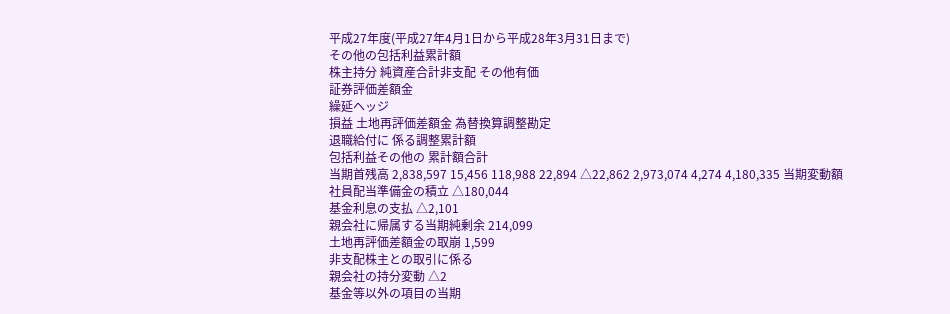平成27年度(平成27年4月1日から平成28年3月31日まで)
その他の包括利益累計額
株主持分 純資産合計非支配 その他有価
証券評価差額金
繰延ヘッジ
損益 土地再評価差額金 為替換算調整勘定
退職給付に 係る調整累計額
包括利益その他の 累計額合計
当期首残高 2,838,597 15,456 118,988 22,894 △22,862 2,973,074 4,274 4,180,335 当期変動額
社員配当準備金の積立 △180,044
基金利息の支払 △2,101
親会社に帰属する当期純剰余 214,099
土地再評価差額金の取崩 1,599
非支配株主との取引に係る
親会社の持分変動 △2
基金等以外の項目の当期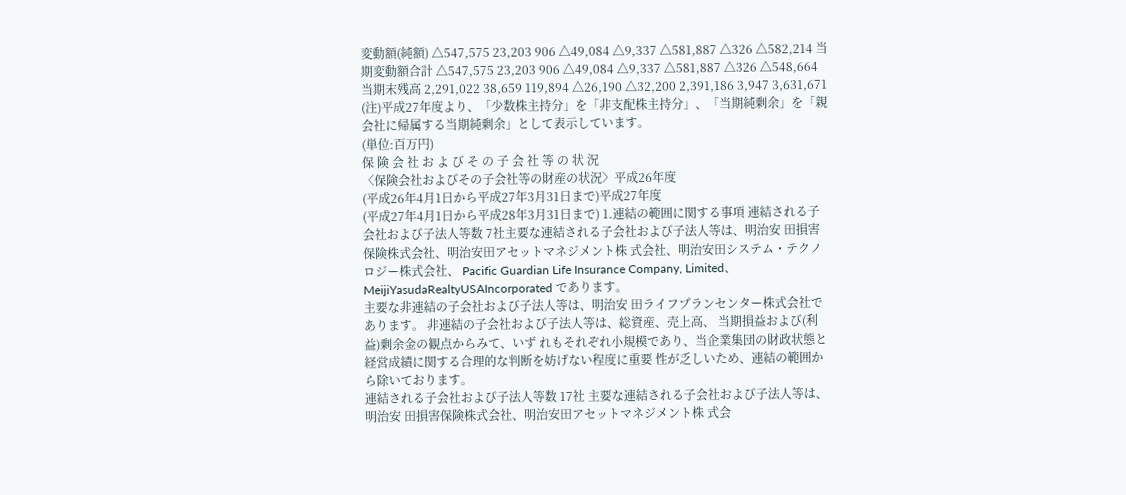変動額(純額) △547,575 23,203 906 △49,084 △9,337 △581,887 △326 △582,214 当期変動額合計 △547,575 23,203 906 △49,084 △9,337 △581,887 △326 △548,664 当期末残高 2,291,022 38,659 119,894 △26,190 △32,200 2,391,186 3,947 3,631,671
(注)平成27年度より、「少数株主持分」を「非支配株主持分」、「当期純剰余」を「親会社に帰属する当期純剰余」として表示しています。
(単位:百万円)
保 険 会 社 お よ び そ の 子 会 社 等 の 状 況
〈保険会社およびその子会社等の財産の状況〉平成26年度
(平成26年4月1日から平成27年3月31日まで)平成27年度
(平成27年4月1日から平成28年3月31日まで) 1.連結の範囲に関する事項 連結される子会社および子法人等数 7社主要な連結される子会社および子法人等は、明治安 田損害保険株式会社、明治安田アセットマネジメント株 式会社、明治安田システム・テクノロジー株式会社、 Pacific Guardian Life Insurance Company, Limited、MeijiYasudaRealtyUSAIncorporated であります。
主要な非連結の子会社および子法人等は、明治安 田ライフプランセンター株式会社であります。 非連結の子会社および子法人等は、総資産、売上高、 当期損益および(利益)剰余金の観点からみて、いず れもそれぞれ小規模であり、当企業集団の財政状態と 経営成績に関する合理的な判断を妨げない程度に重要 性が乏しいため、連結の範囲から除いております。
連結される子会社および子法人等数 17社 主要な連結される子会社および子法人等は、明治安 田損害保険株式会社、明治安田アセットマネジメント株 式会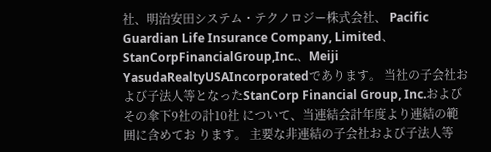社、明治安田システム・テクノロジー株式会社、 Pacific Guardian Life Insurance Company, Limited、StanCorpFinancialGroup,Inc.、Meiji YasudaRealtyUSAIncorporatedであります。 当社の子会社および子法人等となったStanCorp Financial Group, Inc.およびその傘下9社の計10社 について、当連結会計年度より連結の範囲に含めてお ります。 主要な非連結の子会社および子法人等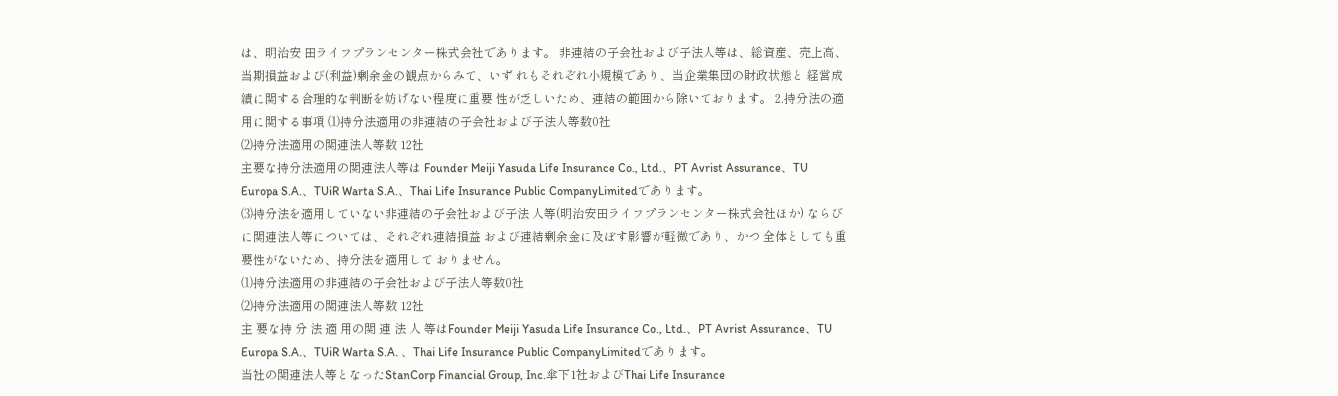は、明治安 田ライフプランセンター株式会社であります。 非連結の子会社および子法人等は、総資産、売上高、 当期損益および(利益)剰余金の観点からみて、いず れもそれぞれ小規模であり、当企業集団の財政状態と 経営成績に関する合理的な判断を妨げない程度に重要 性が乏しいため、連結の範囲から除いております。 2.持分法の適用に関する事項 ⑴持分法適用の非連結の子会社および子法人等数0社
⑵持分法適用の関連法人等数 12社
主要な持分法適用の関連法人等は Founder Meiji Yasuda Life Insurance Co., Ltd.、PT Avrist Assurance、TU Europa S.A.、TUiR Warta S.A.、Thai Life Insurance Public CompanyLimitedであります。
⑶持分法を適用していない非連結の子会社および子法 人等(明治安田ライフプランセンター株式会社ほか) ならびに関連法人等については、それぞれ連結損益 および連結剰余金に及ぼす影響が軽微であり、かつ 全体としても重要性がないため、持分法を適用して おりません。
⑴持分法適用の非連結の子会社および子法人等数0社
⑵持分法適用の関連法人等数 12社
主 要な持 分 法 適 用の関 連 法 人 等はFounder Meiji Yasuda Life Insurance Co., Ltd.、PT Avrist Assurance、TU Europa S.A.、TUiR Warta S.A. 、Thai Life Insurance Public CompanyLimitedであります。
当社の関連法人等となったStanCorp Financial Group, Inc.傘下1社およびThai Life Insurance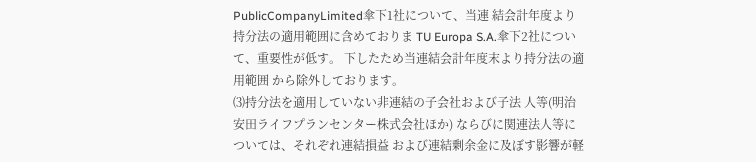PublicCompanyLimited傘下1社について、当連 結会計年度より持分法の適用範囲に含めておりま TU Europa S.A.傘下2社について、重要性が低す。 下したため当連結会計年度末より持分法の適用範囲 から除外しております。
⑶持分法を適用していない非連結の子会社および子法 人等(明治安田ライフプランセンター株式会社ほか) ならびに関連法人等については、それぞれ連結損益 および連結剰余金に及ぼす影響が軽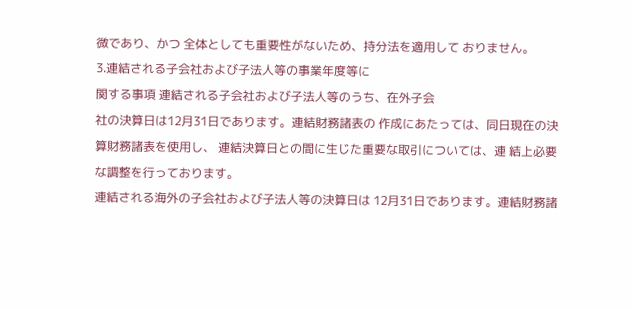微であり、かつ 全体としても重要性がないため、持分法を適用して おりません。
3.連結される子会社および子法人等の事業年度等に
関する事項 連結される子会社および子法人等のうち、在外子会
社の決算日は12月31日であります。連結財務諸表の 作成にあたっては、同日現在の決算財務諸表を使用し、 連結決算日との間に生じた重要な取引については、連 結上必要な調整を行っております。
連結される海外の子会社および子法人等の決算日は 12月31日であります。連結財務諸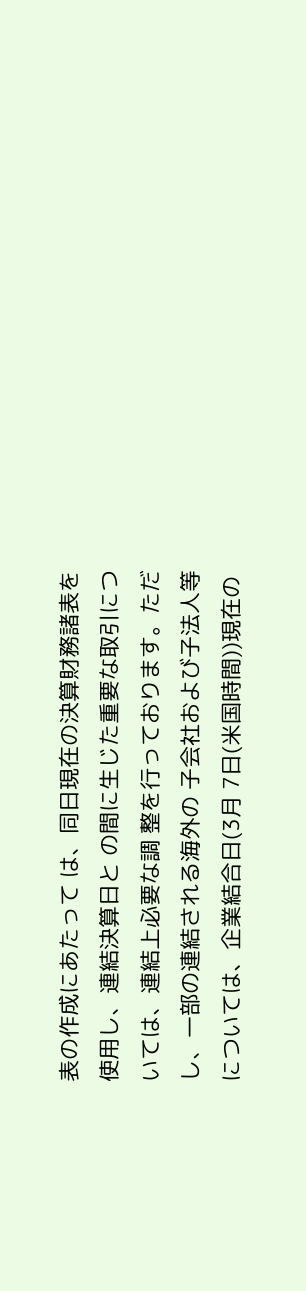表の作成にあたって は、同日現在の決算財務諸表を使用し、連結決算日と の間に生じた重要な取引については、連結上必要な調 整を行っております。ただし、一部の連結される海外の 子会社および子法人等については、企業結合日(3月 7日(米国時間))現在の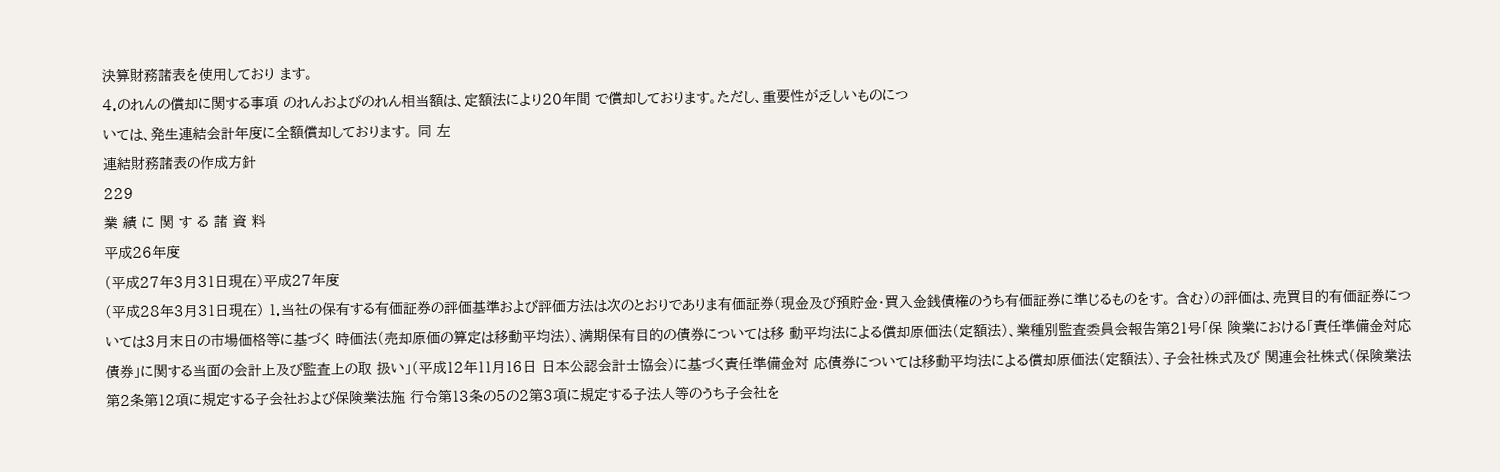決算財務諸表を使用しており ます。
4.のれんの償却に関する事項 のれんおよびのれん相当額は、定額法により20年間 で償却しております。ただし、重要性が乏しいものにつ
いては、発生連結会計年度に全額償却しております。 同 左
連結財務諸表の作成方針
229
業 績 に 関 す る 諸 資 料
平成26年度
(平成27年3月31日現在)平成27年度
(平成28年3月31日現在) 1.当社の保有する有価証券の評価基準および評価方法は次のとおりでありま有価証券(現金及び預貯金・買入金銭債権のうち有価証券に準じるものをす。 含む)の評価は、売買目的有価証券については3月末日の市場価格等に基づく 時価法(売却原価の算定は移動平均法)、満期保有目的の債券については移 動平均法による償却原価法(定額法)、業種別監査委員会報告第21号「保 険業における「責任準備金対応債券」に関する当面の会計上及び監査上の取 扱い」(平成12年11月16日 日本公認会計士協会)に基づく責任準備金対 応債券については移動平均法による償却原価法(定額法)、子会社株式及び 関連会社株式(保険業法第2条第12項に規定する子会社および保険業法施 行令第13条の5の2第3項に規定する子法人等のうち子会社を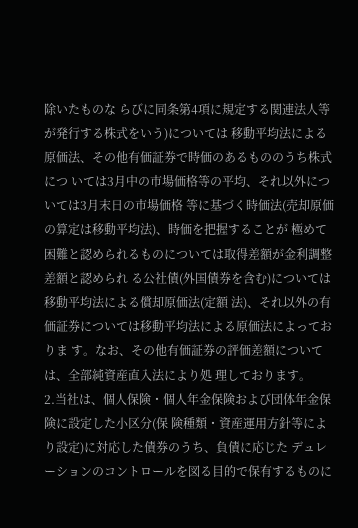除いたものな らびに同条第4項に規定する関連法人等が発行する株式をいう)については 移動平均法による原価法、その他有価証券で時価のあるもののうち株式につ いては3月中の市場価格等の平均、それ以外については3月末日の市場価格 等に基づく時価法(売却原価の算定は移動平均法)、時価を把握することが 極めて困難と認められるものについては取得差額が金利調整差額と認められ る公社債(外国債券を含む)については移動平均法による償却原価法(定額 法)、それ以外の有価証券については移動平均法による原価法によっておりま す。なお、その他有価証券の評価差額については、全部純資産直入法により処 理しております。
2.当社は、個人保険・個人年金保険および団体年金保険に設定した小区分(保 険種類・資産運用方針等により設定)に対応した債券のうち、負債に応じた デュレーションのコントロールを図る目的で保有するものに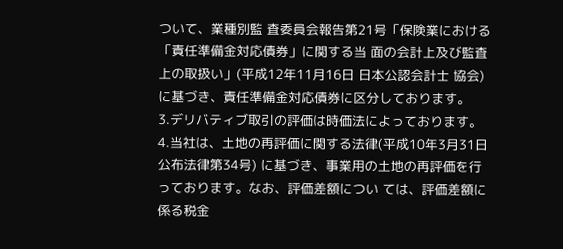ついて、業種別監 査委員会報告第21号「保険業における「責任準備金対応債券」に関する当 面の会計上及び監査上の取扱い」(平成12年11月16日 日本公認会計士 協会)に基づき、責任準備金対応債券に区分しております。
3.デリバティブ取引の評価は時価法によっております。
4.当社は、土地の再評価に関する法律(平成10年3月31日公布法律第34号) に基づき、事業用の土地の再評価を行っております。なお、評価差額につい ては、評価差額に係る税金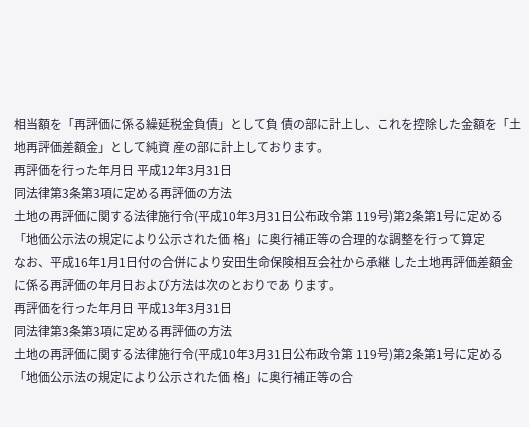相当額を「再評価に係る繰延税金負債」として負 債の部に計上し、これを控除した金額を「土地再評価差額金」として純資 産の部に計上しております。
再評価を行った年月日 平成12年3月31日
同法律第3条第3項に定める再評価の方法
土地の再評価に関する法律施行令(平成10年3月31日公布政令第 119号)第2条第1号に定める「地価公示法の規定により公示された価 格」に奥行補正等の合理的な調整を行って算定
なお、平成16年1月1日付の合併により安田生命保険相互会社から承継 した土地再評価差額金に係る再評価の年月日および方法は次のとおりであ ります。
再評価を行った年月日 平成13年3月31日
同法律第3条第3項に定める再評価の方法
土地の再評価に関する法律施行令(平成10年3月31日公布政令第 119号)第2条第1号に定める「地価公示法の規定により公示された価 格」に奥行補正等の合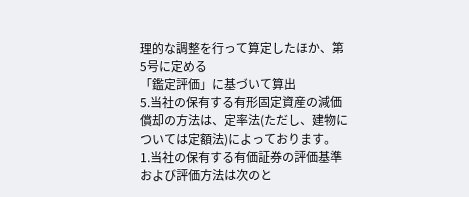理的な調整を行って算定したほか、第5号に定める
「鑑定評価」に基づいて算出
5.当社の保有する有形固定資産の減価償却の方法は、定率法(ただし、建物に ついては定額法)によっております。
1.当社の保有する有価証券の評価基準および評価方法は次のと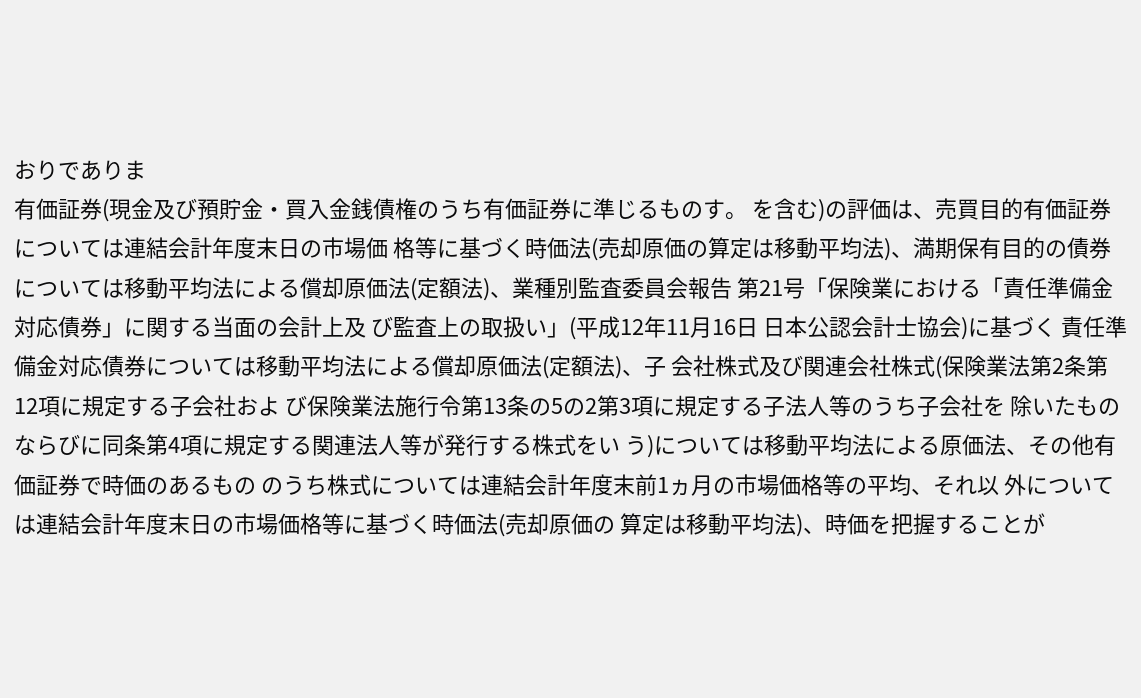おりでありま
有価証券(現金及び預貯金・買入金銭債権のうち有価証券に準じるものす。 を含む)の評価は、売買目的有価証券については連結会計年度末日の市場価 格等に基づく時価法(売却原価の算定は移動平均法)、満期保有目的の債券 については移動平均法による償却原価法(定額法)、業種別監査委員会報告 第21号「保険業における「責任準備金対応債券」に関する当面の会計上及 び監査上の取扱い」(平成12年11月16日 日本公認会計士協会)に基づく 責任準備金対応債券については移動平均法による償却原価法(定額法)、子 会社株式及び関連会社株式(保険業法第2条第12項に規定する子会社およ び保険業法施行令第13条の5の2第3項に規定する子法人等のうち子会社を 除いたものならびに同条第4項に規定する関連法人等が発行する株式をい う)については移動平均法による原価法、その他有価証券で時価のあるもの のうち株式については連結会計年度末前1ヵ月の市場価格等の平均、それ以 外については連結会計年度末日の市場価格等に基づく時価法(売却原価の 算定は移動平均法)、時価を把握することが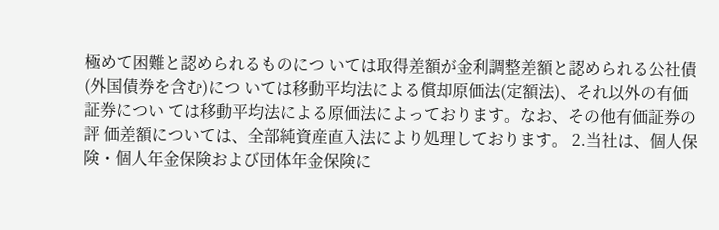極めて困難と認められるものにつ いては取得差額が金利調整差額と認められる公社債(外国債券を含む)につ いては移動平均法による償却原価法(定額法)、それ以外の有価証券につい ては移動平均法による原価法によっております。なお、その他有価証券の評 価差額については、全部純資産直入法により処理しております。 2.当社は、個人保険・個人年金保険および団体年金保険に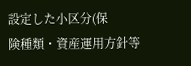設定した小区分(保
険種類・資産運用方針等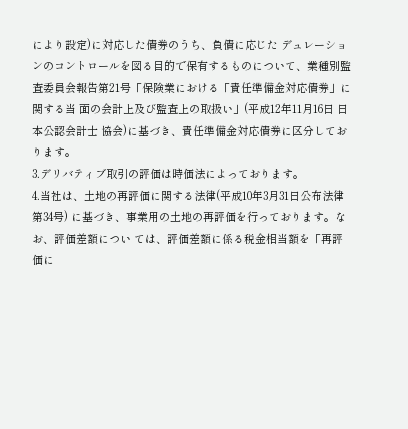により設定)に対応した債券のうち、負債に応じた デュレーションのコントロールを図る目的で保有するものについて、業種別監 査委員会報告第21号「保険業における「責任準備金対応債券」に関する当 面の会計上及び監査上の取扱い」(平成12年11月16日 日本公認会計士 協会)に基づき、責任準備金対応債券に区分しております。
3.デリバティブ取引の評価は時価法によっております。
4.当社は、土地の再評価に関する法律(平成10年3月31日公布法律第34号) に基づき、事業用の土地の再評価を行っております。なお、評価差額につい ては、評価差額に係る税金相当額を「再評価に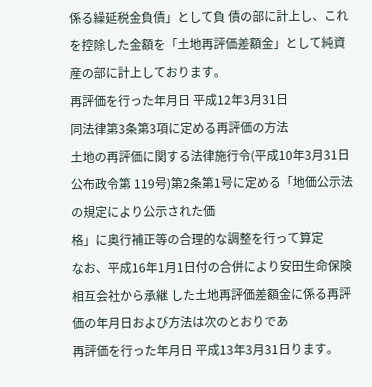係る繰延税金負債」として負 債の部に計上し、これを控除した金額を「土地再評価差額金」として純資 産の部に計上しております。
再評価を行った年月日 平成12年3月31日
同法律第3条第3項に定める再評価の方法
土地の再評価に関する法律施行令(平成10年3月31日公布政令第 119号)第2条第1号に定める「地価公示法の規定により公示された価
格」に奥行補正等の合理的な調整を行って算定
なお、平成16年1月1日付の合併により安田生命保険相互会社から承継 した土地再評価差額金に係る再評価の年月日および方法は次のとおりであ
再評価を行った年月日 平成13年3月31日ります。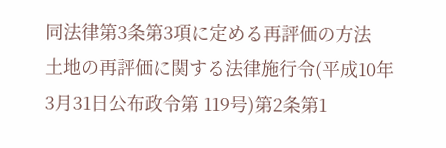同法律第3条第3項に定める再評価の方法
土地の再評価に関する法律施行令(平成10年3月31日公布政令第 119号)第2条第1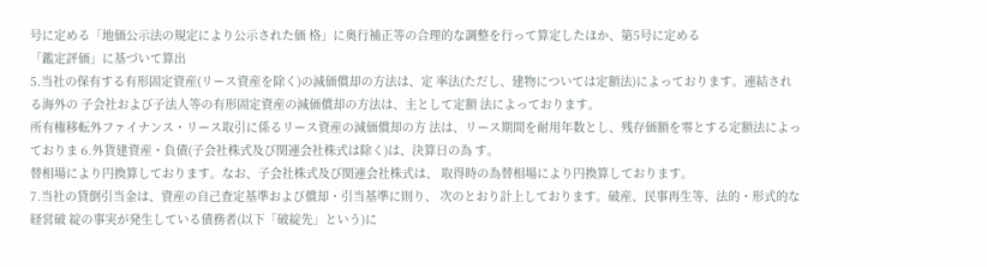号に定める「地価公示法の規定により公示された価 格」に奥行補正等の合理的な調整を行って算定したほか、第5号に定める
「鑑定評価」に基づいて算出
5.当社の保有する有形固定資産(リース資産を除く)の減価償却の方法は、定 率法(ただし、建物については定額法)によっております。連結される海外の 子会社および子法人等の有形固定資産の減価償却の方法は、主として定額 法によっております。
所有権移転外ファイナンス・リース取引に係るリース資産の減価償却の方 法は、リース期間を耐用年数とし、残存価額を零とする定額法によっておりま 6.外貨建資産・負債(子会社株式及び関連会社株式は除く)は、決算日の為 す。
替相場により円換算しております。なお、子会社株式及び関連会社株式は、 取得時の為替相場により円換算しております。
7.当社の貸倒引当金は、資産の自己査定基準および償却・引当基準に則り、 次のとおり計上しております。破産、民事再生等、法的・形式的な経営破 綻の事実が発生している債務者(以下「破綻先」という)に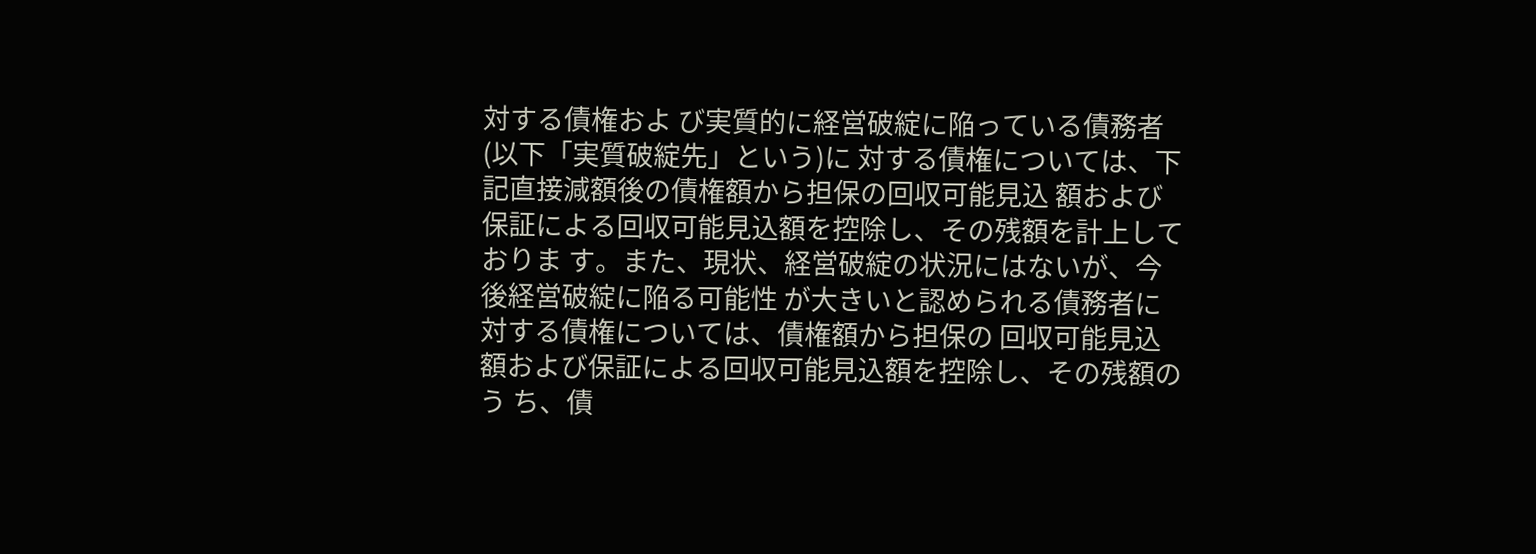対する債権およ び実質的に経営破綻に陥っている債務者(以下「実質破綻先」という)に 対する債権については、下記直接減額後の債権額から担保の回収可能見込 額および保証による回収可能見込額を控除し、その残額を計上しておりま す。また、現状、経営破綻の状況にはないが、今後経営破綻に陥る可能性 が大きいと認められる債務者に対する債権については、債権額から担保の 回収可能見込額および保証による回収可能見込額を控除し、その残額のう ち、債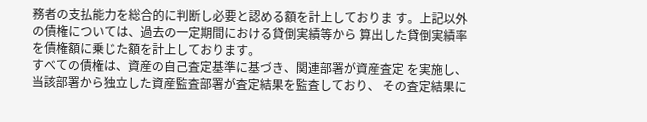務者の支払能力を総合的に判断し必要と認める額を計上しておりま す。上記以外の債権については、過去の一定期間における貸倒実績等から 算出した貸倒実績率を債権額に乗じた額を計上しております。
すべての債権は、資産の自己査定基準に基づき、関連部署が資産査定 を実施し、当該部署から独立した資産監査部署が査定結果を監査しており、 その査定結果に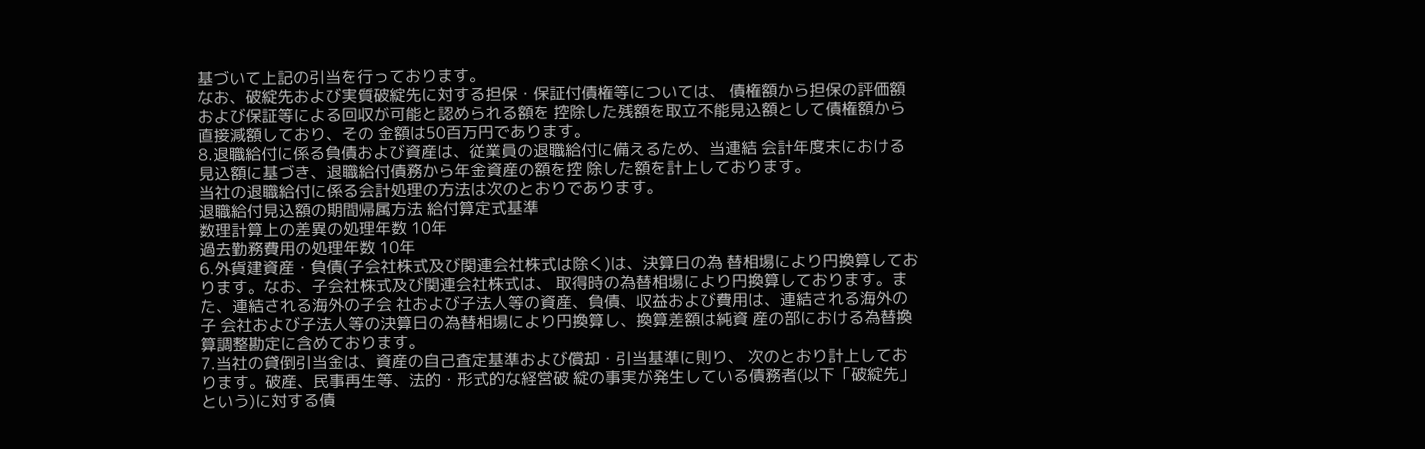基づいて上記の引当を行っております。
なお、破綻先および実質破綻先に対する担保・保証付債権等については、 債権額から担保の評価額および保証等による回収が可能と認められる額を 控除した残額を取立不能見込額として債権額から直接減額しており、その 金額は50百万円であります。
8.退職給付に係る負債および資産は、従業員の退職給付に備えるため、当連結 会計年度末における見込額に基づき、退職給付債務から年金資産の額を控 除した額を計上しております。
当社の退職給付に係る会計処理の方法は次のとおりであります。
退職給付見込額の期間帰属方法 給付算定式基準
数理計算上の差異の処理年数 10年
過去勤務費用の処理年数 10年
6.外貨建資産・負債(子会社株式及び関連会社株式は除く)は、決算日の為 替相場により円換算しております。なお、子会社株式及び関連会社株式は、 取得時の為替相場により円換算しております。また、連結される海外の子会 社および子法人等の資産、負債、収益および費用は、連結される海外の子 会社および子法人等の決算日の為替相場により円換算し、換算差額は純資 産の部における為替換算調整勘定に含めております。
7.当社の貸倒引当金は、資産の自己査定基準および償却・引当基準に則り、 次のとおり計上しております。破産、民事再生等、法的・形式的な経営破 綻の事実が発生している債務者(以下「破綻先」という)に対する債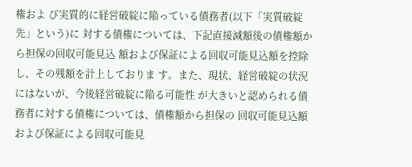権およ び実質的に経営破綻に陥っている債務者(以下「実質破綻先」という)に 対する債権については、下記直接減額後の債権額から担保の回収可能見込 額および保証による回収可能見込額を控除し、その残額を計上しておりま す。また、現状、経営破綻の状況にはないが、今後経営破綻に陥る可能性 が大きいと認められる債務者に対する債権については、債権額から担保の 回収可能見込額および保証による回収可能見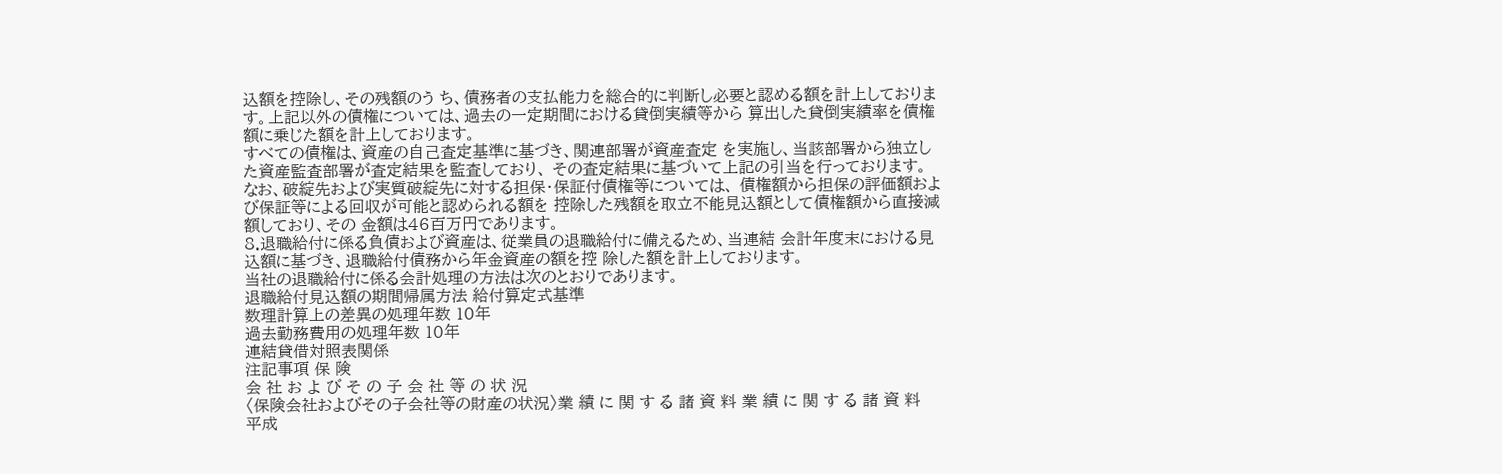込額を控除し、その残額のう ち、債務者の支払能力を総合的に判断し必要と認める額を計上しておりま す。上記以外の債権については、過去の一定期間における貸倒実績等から 算出した貸倒実績率を債権額に乗じた額を計上しております。
すべての債権は、資産の自己査定基準に基づき、関連部署が資産査定 を実施し、当該部署から独立した資産監査部署が査定結果を監査しており、 その査定結果に基づいて上記の引当を行っております。
なお、破綻先および実質破綻先に対する担保・保証付債権等については、 債権額から担保の評価額および保証等による回収が可能と認められる額を 控除した残額を取立不能見込額として債権額から直接減額しており、その 金額は46百万円であります。
8.退職給付に係る負債および資産は、従業員の退職給付に備えるため、当連結 会計年度末における見込額に基づき、退職給付債務から年金資産の額を控 除した額を計上しております。
当社の退職給付に係る会計処理の方法は次のとおりであります。
退職給付見込額の期間帰属方法 給付算定式基準
数理計算上の差異の処理年数 10年
過去勤務費用の処理年数 10年
連結貸借対照表関係
注記事項 保 険
会 社 お よ び そ の 子 会 社 等 の 状 況
〈保険会社およびその子会社等の財産の状況〉業 績 に 関 す る 諸 資 料 業 績 に 関 す る 諸 資 料
平成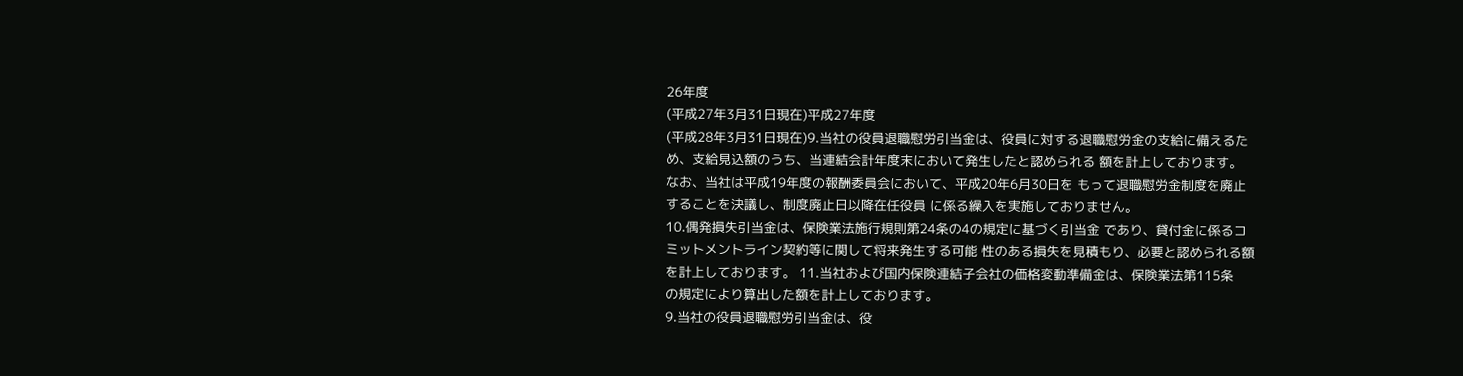26年度
(平成27年3月31日現在)平成27年度
(平成28年3月31日現在)9.当社の役員退職慰労引当金は、役員に対する退職慰労金の支給に備えるた め、支給見込額のうち、当連結会計年度末において発生したと認められる 額を計上しております。
なお、当社は平成19年度の報酬委員会において、平成20年6月30日を もって退職慰労金制度を廃止することを決議し、制度廃止日以降在任役員 に係る繰入を実施しておりません。
10.偶発損失引当金は、保険業法施行規則第24条の4の規定に基づく引当金 であり、貸付金に係るコミットメントライン契約等に関して将来発生する可能 性のある損失を見積もり、必要と認められる額を計上しております。 11.当社および国内保険連結子会社の価格変動準備金は、保険業法第115条
の規定により算出した額を計上しております。
9.当社の役員退職慰労引当金は、役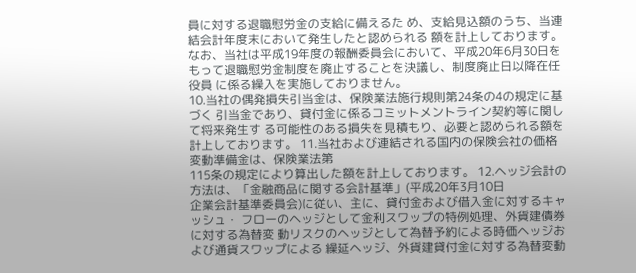員に対する退職慰労金の支給に備えるた め、支給見込額のうち、当連結会計年度末において発生したと認められる 額を計上しております。
なお、当社は平成19年度の報酬委員会において、平成20年6月30日を もって退職慰労金制度を廃止することを決議し、制度廃止日以降在任役員 に係る繰入を実施しておりません。
10.当社の偶発損失引当金は、保険業法施行規則第24条の4の規定に基づく 引当金であり、貸付金に係るコミットメントライン契約等に関して将来発生す る可能性のある損失を見積もり、必要と認められる額を計上しております。 11.当社および連結される国内の保険会社の価格変動準備金は、保険業法第
115条の規定により算出した額を計上しております。 12.ヘッジ会計の方法は、「金融商品に関する会計基準」(平成20年3月10日
企業会計基準委員会)に従い、主に、貸付金および借入金に対するキャッシュ・ フローのヘッジとして金利スワップの特例処理、外貨建債券に対する為替変 動リスクのヘッジとして為替予約による時価ヘッジおよび通貨スワップによる 繰延ヘッジ、外貨建貸付金に対する為替変動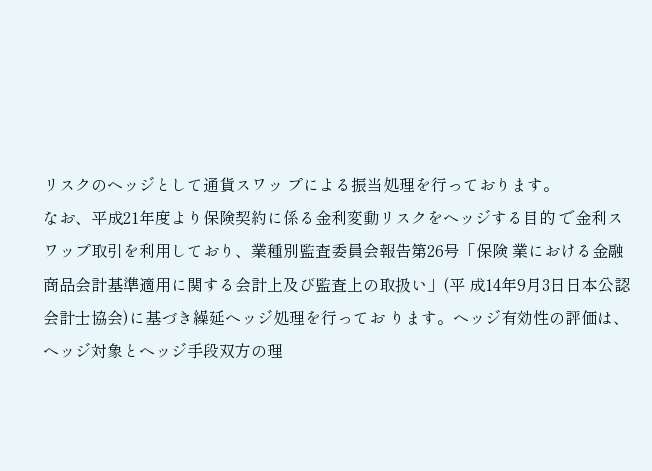リスクのヘッジとして通貨スワッ プによる振当処理を行っております。
なお、平成21年度より保険契約に係る金利変動リスクをヘッジする目的 で金利スワップ取引を利用しており、業種別監査委員会報告第26号「保険 業における金融商品会計基準適用に関する会計上及び監査上の取扱い」(平 成14年9月3日日本公認会計士協会)に基づき繰延ヘッジ処理を行ってお ります。ヘッジ有効性の評価は、ヘッジ対象とヘッジ手段双方の理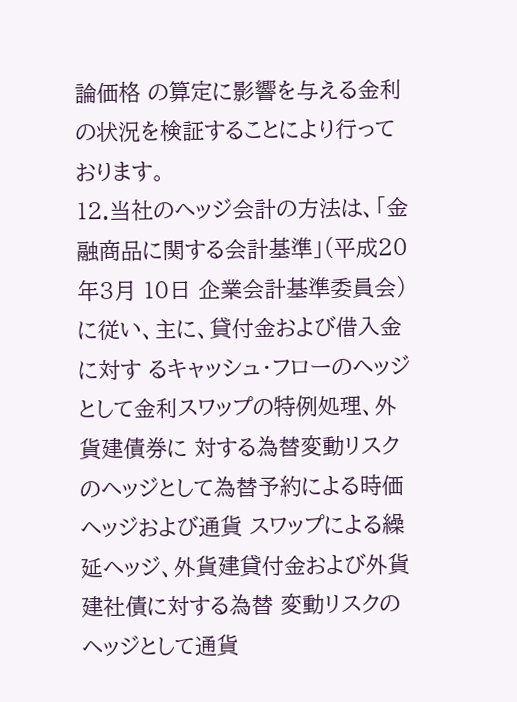論価格 の算定に影響を与える金利の状況を検証することにより行っております。
12.当社のヘッジ会計の方法は、「金融商品に関する会計基準」(平成20年3月 10日 企業会計基準委員会)に従い、主に、貸付金および借入金に対す るキャッシュ・フローのヘッジとして金利スワップの特例処理、外貨建債券に 対する為替変動リスクのヘッジとして為替予約による時価ヘッジおよび通貨 スワップによる繰延ヘッジ、外貨建貸付金および外貨建社債に対する為替 変動リスクのヘッジとして通貨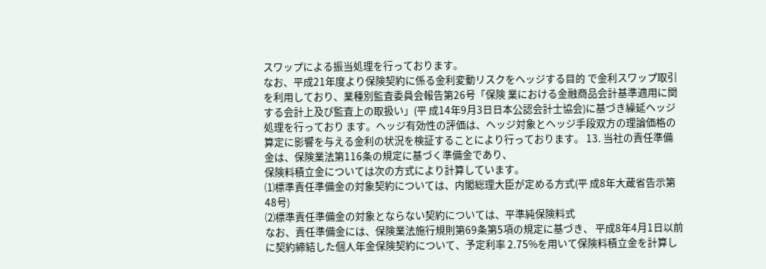スワップによる振当処理を行っております。
なお、平成21年度より保険契約に係る金利変動リスクをヘッジする目的 で金利スワップ取引を利用しており、業種別監査委員会報告第26号「保険 業における金融商品会計基準適用に関する会計上及び監査上の取扱い」(平 成14年9月3日日本公認会計士協会)に基づき繰延ヘッジ処理を行っており ます。ヘッジ有効性の評価は、ヘッジ対象とヘッジ手段双方の理論価格の 算定に影響を与える金利の状況を検証することにより行っております。 13. 当社の責任準備金は、保険業法第116条の規定に基づく準備金であり、
保険料積立金については次の方式により計算しています。
⑴標準責任準備金の対象契約については、内閣総理大臣が定める方式(平 成8年大蔵省告示第48号)
⑵標準責任準備金の対象とならない契約については、平準純保険料式
なお、責任準備金には、保険業法施行規則第69条第5項の規定に基づき、 平成8年4月1日以前に契約締結した個人年金保険契約について、予定利率 2.75%を用いて保険料積立金を計算し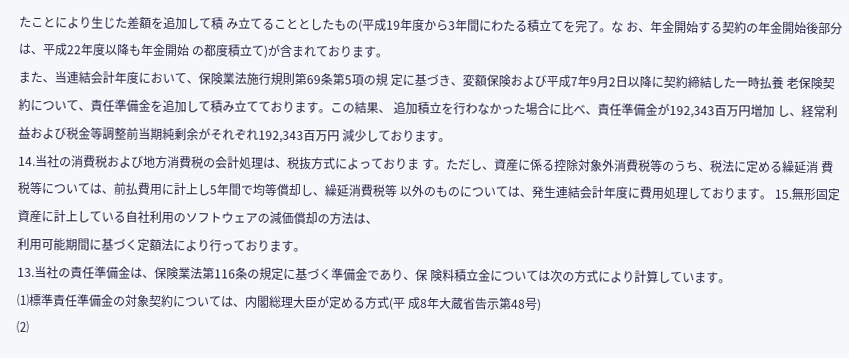たことにより生じた差額を追加して積 み立てることとしたもの(平成19年度から3年間にわたる積立てを完了。な お、年金開始する契約の年金開始後部分は、平成22年度以降も年金開始 の都度積立て)が含まれております。
また、当連結会計年度において、保険業法施行規則第69条第5項の規 定に基づき、変額保険および平成7年9月2日以降に契約締結した一時払養 老保険契約について、責任準備金を追加して積み立てております。この結果、 追加積立を行わなかった場合に比べ、責任準備金が192,343百万円増加 し、経常利益および税金等調整前当期純剰余がそれぞれ192,343百万円 減少しております。
14.当社の消費税および地方消費税の会計処理は、税抜方式によっておりま す。ただし、資産に係る控除対象外消費税等のうち、税法に定める繰延消 費税等については、前払費用に計上し5年間で均等償却し、繰延消費税等 以外のものについては、発生連結会計年度に費用処理しております。 15.無形固定資産に計上している自社利用のソフトウェアの減価償却の方法は、
利用可能期間に基づく定額法により行っております。
13.当社の責任準備金は、保険業法第116条の規定に基づく準備金であり、保 険料積立金については次の方式により計算しています。
⑴標準責任準備金の対象契約については、内閣総理大臣が定める方式(平 成8年大蔵省告示第48号)
⑵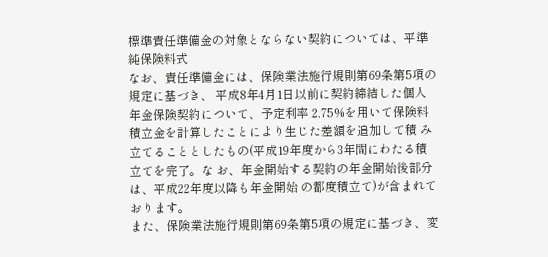標準責任準備金の対象とならない契約については、平準純保険料式
なお、責任準備金には、保険業法施行規則第69条第5項の規定に基づき、 平成8年4月1日以前に契約締結した個人年金保険契約について、予定利率 2.75%を用いて保険料積立金を計算したことにより生じた差額を追加して積 み立てることとしたもの(平成19年度から3年間にわたる積立てを完了。な お、年金開始する契約の年金開始後部分は、平成22年度以降も年金開始 の都度積立て)が含まれております。
また、保険業法施行規則第69条第5項の規定に基づき、変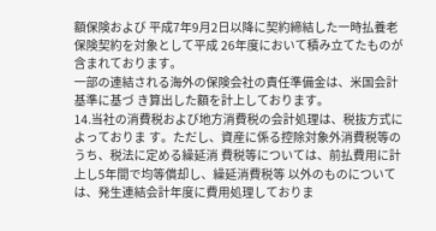額保険および 平成7年9月2日以降に契約締結した一時払養老保険契約を対象として平成 26年度において積み立てたものが含まれております。
一部の連結される海外の保険会社の責任準備金は、米国会計基準に基づ き算出した額を計上しております。
14.当社の消費税および地方消費税の会計処理は、税抜方式によっておりま す。ただし、資産に係る控除対象外消費税等のうち、税法に定める繰延消 費税等については、前払費用に計上し5年間で均等償却し、繰延消費税等 以外のものについては、発生連結会計年度に費用処理しておりま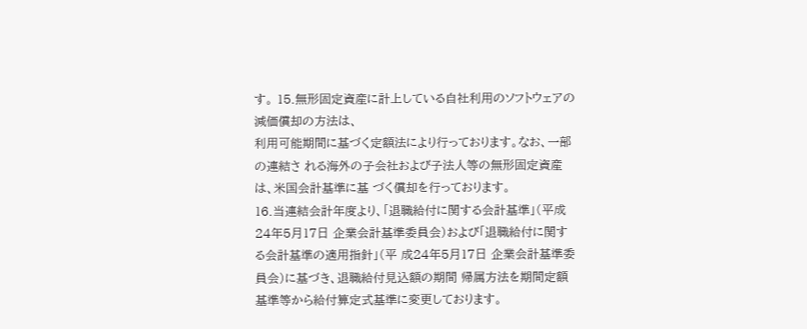す。 15.無形固定資産に計上している自社利用のソフトウェアの減価償却の方法は、
利用可能期間に基づく定額法により行っております。なお、一部の連結さ れる海外の子会社および子法人等の無形固定資産は、米国会計基準に基 づく償却を行っております。
16.当連結会計年度より、「退職給付に関する会計基準」(平成24年5月17日 企業会計基準委員会)および「退職給付に関する会計基準の適用指針」(平 成24年5月17日 企業会計基準委員会)に基づき、退職給付見込額の期間 帰属方法を期間定額基準等から給付算定式基準に変更しております。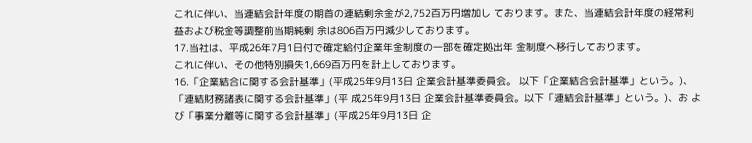これに伴い、当連結会計年度の期首の連結剰余金が2,752百万円増加し ております。また、当連結会計年度の経常利益および税金等調整前当期純剰 余は806百万円減少しております。
17.当社は、平成26年7月1日付で確定給付企業年金制度の一部を確定拠出年 金制度へ移行しております。
これに伴い、その他特別損失1,669百万円を計上しております。
16.「企業結合に関する会計基準」(平成25年9月13日 企業会計基準委員会。 以下「企業結合会計基準」という。)、「連結財務諸表に関する会計基準」(平 成25年9月13日 企業会計基準委員会。以下「連結会計基準」という。)、お よび「事業分離等に関する会計基準」(平成25年9月13日 企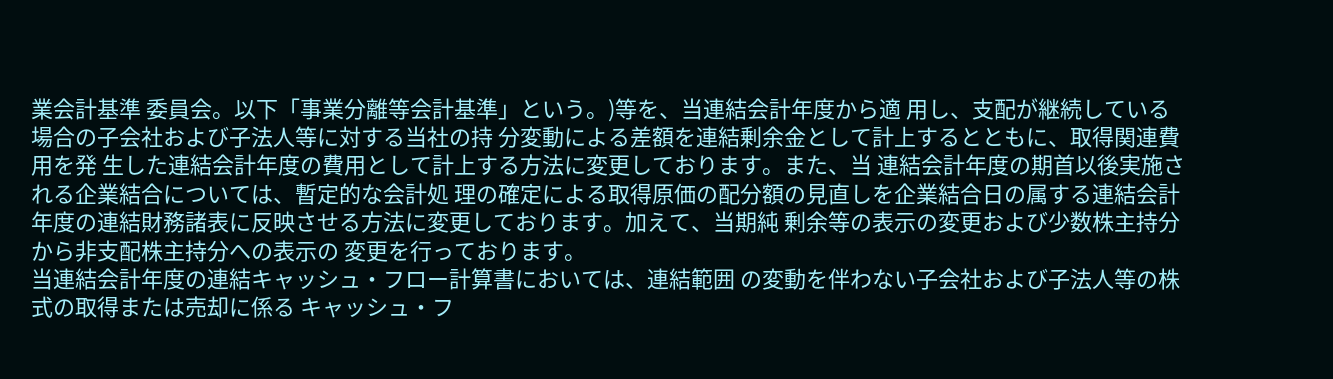業会計基準 委員会。以下「事業分離等会計基準」という。)等を、当連結会計年度から適 用し、支配が継続している場合の子会社および子法人等に対する当社の持 分変動による差額を連結剰余金として計上するとともに、取得関連費用を発 生した連結会計年度の費用として計上する方法に変更しております。また、当 連結会計年度の期首以後実施される企業結合については、暫定的な会計処 理の確定による取得原価の配分額の見直しを企業結合日の属する連結会計 年度の連結財務諸表に反映させる方法に変更しております。加えて、当期純 剰余等の表示の変更および少数株主持分から非支配株主持分への表示の 変更を行っております。
当連結会計年度の連結キャッシュ・フロー計算書においては、連結範囲 の変動を伴わない子会社および子法人等の株式の取得または売却に係る キャッシュ・フ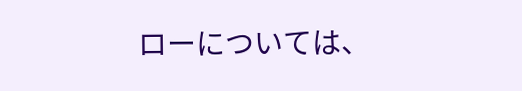ローについては、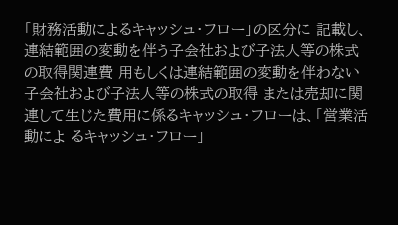「財務活動によるキャッシュ・フロー」の区分に 記載し、連結範囲の変動を伴う子会社および子法人等の株式の取得関連費 用もしくは連結範囲の変動を伴わない子会社および子法人等の株式の取得 または売却に関連して生じた費用に係るキャッシュ・フローは、「営業活動によ るキャッシュ・フロー」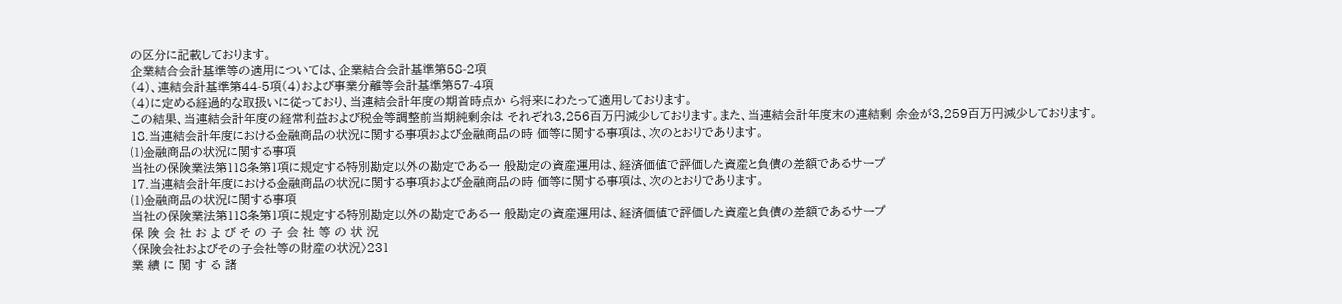の区分に記載しております。
企業結合会計基準等の適用については、企業結合会計基準第58-2項
(4)、連結会計基準第44-5項(4)および事業分離等会計基準第57-4項
(4)に定める経過的な取扱いに従っており、当連結会計年度の期首時点か ら将来にわたって適用しております。
この結果、当連結会計年度の経常利益および税金等調整前当期純剰余は それぞれ3,256百万円減少しております。また、当連結会計年度末の連結剰 余金が3,259百万円減少しております。
18.当連結会計年度における金融商品の状況に関する事項および金融商品の時 価等に関する事項は、次のとおりであります。
⑴金融商品の状況に関する事項
当社の保険業法第118条第1項に規定する特別勘定以外の勘定である一 般勘定の資産運用は、経済価値で評価した資産と負債の差額であるサープ
17.当連結会計年度における金融商品の状況に関する事項および金融商品の時 価等に関する事項は、次のとおりであります。
⑴金融商品の状況に関する事項
当社の保険業法第118条第1項に規定する特別勘定以外の勘定である一 般勘定の資産運用は、経済価値で評価した資産と負債の差額であるサープ
保 険 会 社 お よ び そ の 子 会 社 等 の 状 況
〈保険会社およびその子会社等の財産の状況〉231
業 績 に 関 す る 諸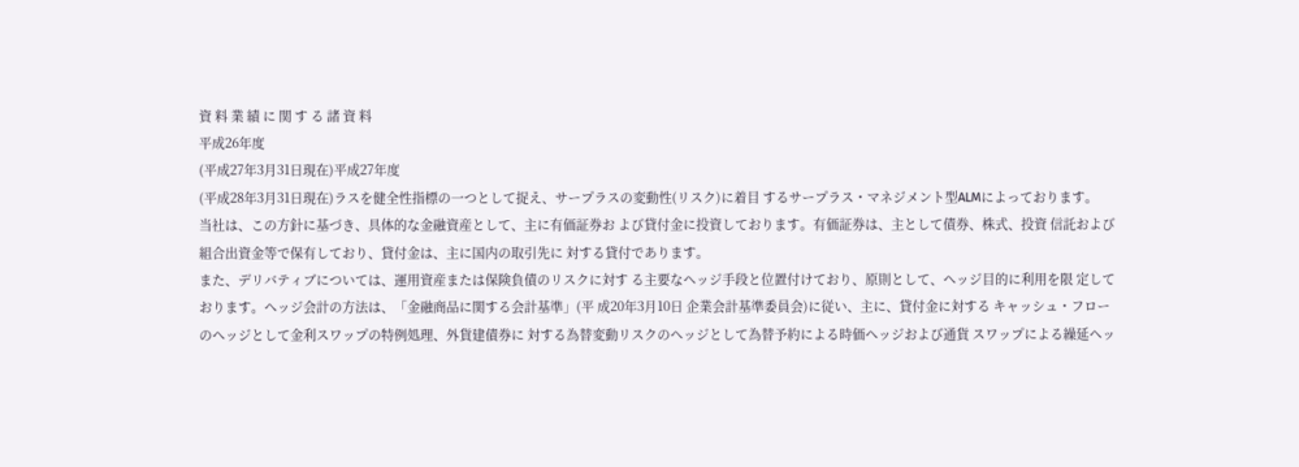資 料 業 績 に 関 す る 諸 資 料
平成26年度
(平成27年3月31日現在)平成27年度
(平成28年3月31日現在)ラスを健全性指標の一つとして捉え、サープラスの変動性(リスク)に着目 するサープラス・マネジメント型ALMによっております。
当社は、この方針に基づき、具体的な金融資産として、主に有価証券お よび貸付金に投資しております。有価証券は、主として債券、株式、投資 信託および組合出資金等で保有しており、貸付金は、主に国内の取引先に 対する貸付であります。
また、デリバティブについては、運用資産または保険負債のリスクに対す る主要なヘッジ手段と位置付けており、原則として、ヘッジ目的に利用を限 定しております。ヘッジ会計の方法は、「金融商品に関する会計基準」(平 成20年3月10日 企業会計基準委員会)に従い、主に、貸付金に対する キャッシュ・フローのヘッジとして金利スワップの特例処理、外貨建債券に 対する為替変動リスクのヘッジとして為替予約による時価ヘッジおよび通貨 スワップによる繰延ヘッ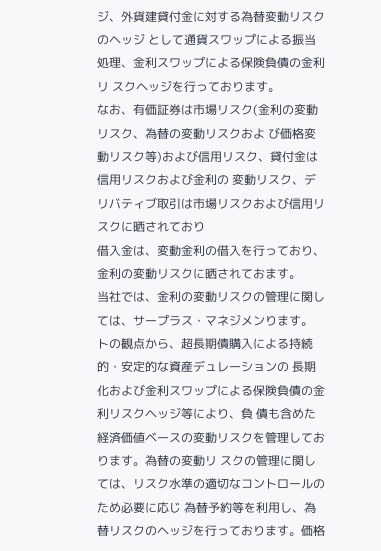ジ、外貨建貸付金に対する為替変動リスクのヘッジ として通貨スワップによる振当処理、金利スワップによる保険負債の金利リ スクヘッジを行っております。
なお、有価証券は市場リスク(金利の変動リスク、為替の変動リスクおよ び価格変動リスク等)および信用リスク、貸付金は信用リスクおよび金利の 変動リスク、デリバティブ取引は市場リスクおよび信用リスクに晒されており
借入金は、変動金利の借入を行っており、金利の変動リスクに晒されておます。
当社では、金利の変動リスクの管理に関しては、サープラス・マネジメンります。 トの観点から、超長期債購入による持続的・安定的な資産デュレーションの 長期化および金利スワップによる保険負債の金利リスクヘッジ等により、負 債も含めた経済価値ベースの変動リスクを管理しております。為替の変動リ スクの管理に関しては、リスク水準の適切なコントロールのため必要に応じ 為替予約等を利用し、為替リスクのヘッジを行っております。価格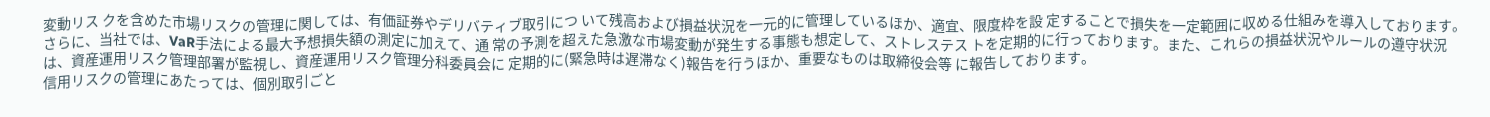変動リス クを含めた市場リスクの管理に関しては、有価証券やデリバティブ取引につ いて残高および損益状況を一元的に管理しているほか、適宜、限度枠を設 定することで損失を一定範囲に収める仕組みを導入しております。
さらに、当社では、VaR手法による最大予想損失額の測定に加えて、通 常の予測を超えた急激な市場変動が発生する事態も想定して、ストレステス トを定期的に行っております。また、これらの損益状況やルールの遵守状況 は、資産運用リスク管理部署が監視し、資産運用リスク管理分科委員会に 定期的に(緊急時は遅滞なく)報告を行うほか、重要なものは取締役会等 に報告しております。
信用リスクの管理にあたっては、個別取引ごと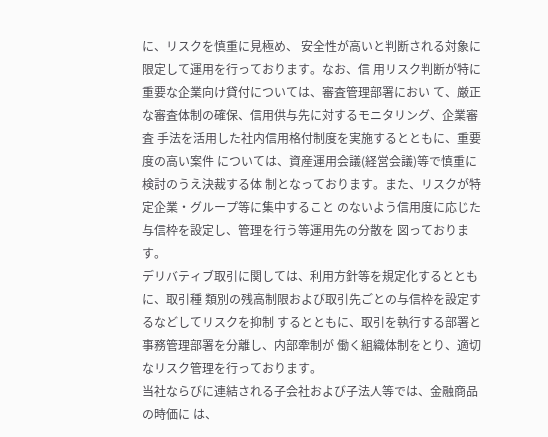に、リスクを慎重に見極め、 安全性が高いと判断される対象に限定して運用を行っております。なお、信 用リスク判断が特に重要な企業向け貸付については、審査管理部署におい て、厳正な審査体制の確保、信用供与先に対するモニタリング、企業審査 手法を活用した社内信用格付制度を実施するとともに、重要度の高い案件 については、資産運用会議(経営会議)等で慎重に検討のうえ決裁する体 制となっております。また、リスクが特定企業・グループ等に集中すること のないよう信用度に応じた与信枠を設定し、管理を行う等運用先の分散を 図っております。
デリバティブ取引に関しては、利用方針等を規定化するとともに、取引種 類別の残高制限および取引先ごとの与信枠を設定するなどしてリスクを抑制 するとともに、取引を執行する部署と事務管理部署を分離し、内部牽制が 働く組織体制をとり、適切なリスク管理を行っております。
当社ならびに連結される子会社および子法人等では、金融商品の時価に は、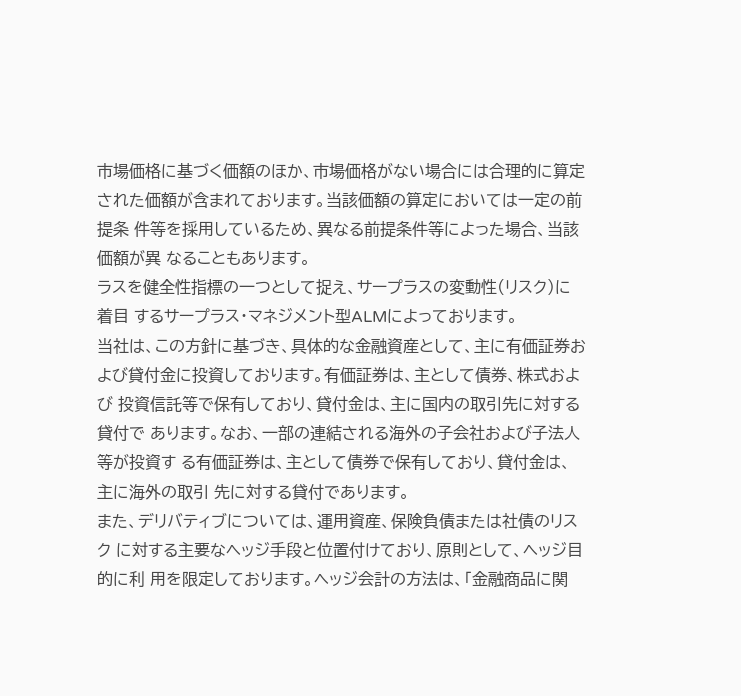市場価格に基づく価額のほか、市場価格がない場合には合理的に算定 された価額が含まれております。当該価額の算定においては一定の前提条 件等を採用しているため、異なる前提条件等によった場合、当該価額が異 なることもあります。
ラスを健全性指標の一つとして捉え、サープラスの変動性(リスク)に着目 するサープラス・マネジメント型ALMによっております。
当社は、この方針に基づき、具体的な金融資産として、主に有価証券お よび貸付金に投資しております。有価証券は、主として債券、株式および 投資信託等で保有しており、貸付金は、主に国内の取引先に対する貸付で あります。なお、一部の連結される海外の子会社および子法人等が投資す る有価証券は、主として債券で保有しており、貸付金は、主に海外の取引 先に対する貸付であります。
また、デリバティブについては、運用資産、保険負債または社債のリスク に対する主要なヘッジ手段と位置付けており、原則として、ヘッジ目的に利 用を限定しております。ヘッジ会計の方法は、「金融商品に関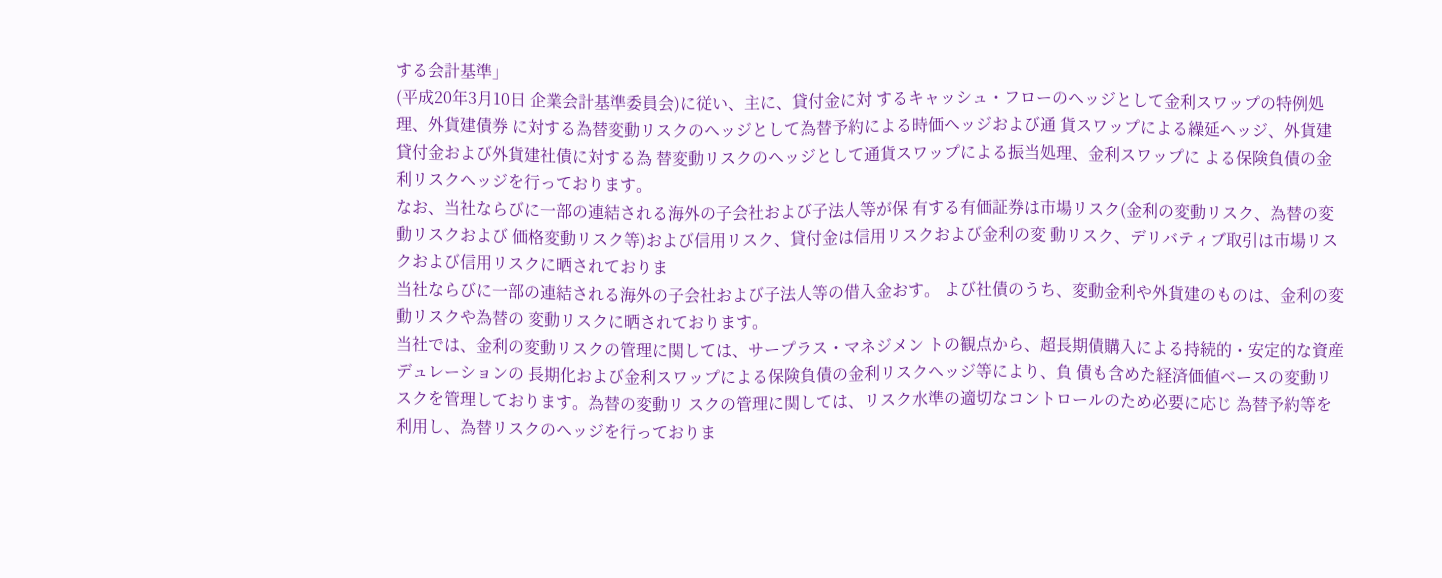する会計基準」
(平成20年3月10日 企業会計基準委員会)に従い、主に、貸付金に対 するキャッシュ・フローのヘッジとして金利スワップの特例処理、外貨建債券 に対する為替変動リスクのヘッジとして為替予約による時価ヘッジおよび通 貨スワップによる繰延ヘッジ、外貨建貸付金および外貨建社債に対する為 替変動リスクのヘッジとして通貨スワップによる振当処理、金利スワップに よる保険負債の金利リスクヘッジを行っております。
なお、当社ならびに一部の連結される海外の子会社および子法人等が保 有する有価証券は市場リスク(金利の変動リスク、為替の変動リスクおよび 価格変動リスク等)および信用リスク、貸付金は信用リスクおよび金利の変 動リスク、デリバティブ取引は市場リスクおよび信用リスクに晒されておりま
当社ならびに一部の連結される海外の子会社および子法人等の借入金おす。 よび社債のうち、変動金利や外貨建のものは、金利の変動リスクや為替の 変動リスクに晒されております。
当社では、金利の変動リスクの管理に関しては、サープラス・マネジメン トの観点から、超長期債購入による持続的・安定的な資産デュレーションの 長期化および金利スワップによる保険負債の金利リスクヘッジ等により、負 債も含めた経済価値ベースの変動リスクを管理しております。為替の変動リ スクの管理に関しては、リスク水準の適切なコントロールのため必要に応じ 為替予約等を利用し、為替リスクのヘッジを行っておりま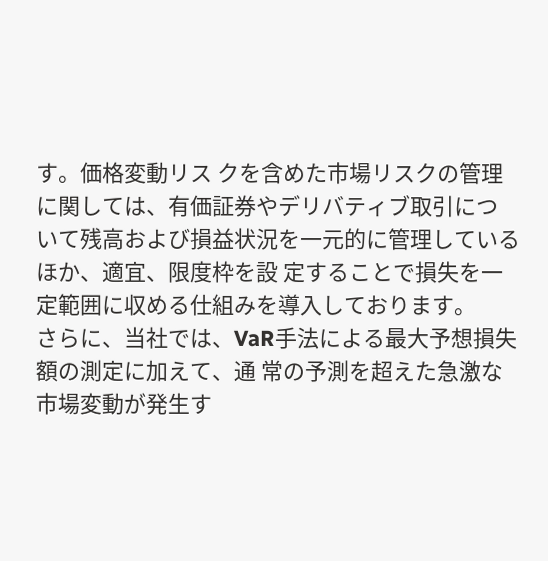す。価格変動リス クを含めた市場リスクの管理に関しては、有価証券やデリバティブ取引につ いて残高および損益状況を一元的に管理しているほか、適宜、限度枠を設 定することで損失を一定範囲に収める仕組みを導入しております。
さらに、当社では、VaR手法による最大予想損失額の測定に加えて、通 常の予測を超えた急激な市場変動が発生す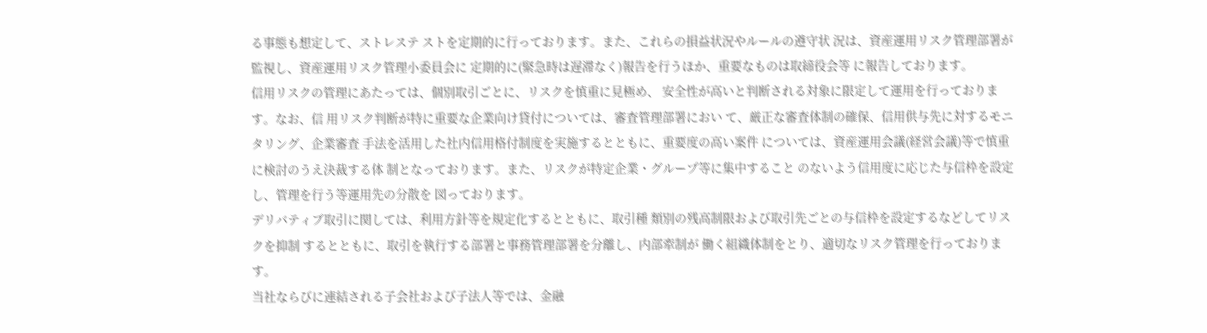る事態も想定して、ストレステ ストを定期的に行っております。また、これらの損益状況やルールの遵守状 況は、資産運用リスク管理部署が監視し、資産運用リスク管理小委員会に 定期的に(緊急時は遅滞なく)報告を行うほか、重要なものは取締役会等 に報告しております。
信用リスクの管理にあたっては、個別取引ごとに、リスクを慎重に見極め、 安全性が高いと判断される対象に限定して運用を行っております。なお、信 用リスク判断が特に重要な企業向け貸付については、審査管理部署におい て、厳正な審査体制の確保、信用供与先に対するモニタリング、企業審査 手法を活用した社内信用格付制度を実施するとともに、重要度の高い案件 については、資産運用会議(経営会議)等で慎重に検討のうえ決裁する体 制となっております。また、リスクが特定企業・グループ等に集中すること のないよう信用度に応じた与信枠を設定し、管理を行う等運用先の分散を 図っております。
デリバティブ取引に関しては、利用方針等を規定化するとともに、取引種 類別の残高制限および取引先ごとの与信枠を設定するなどしてリスクを抑制 するとともに、取引を執行する部署と事務管理部署を分離し、内部牽制が 働く組織体制をとり、適切なリスク管理を行っております。
当社ならびに連結される子会社および子法人等では、金融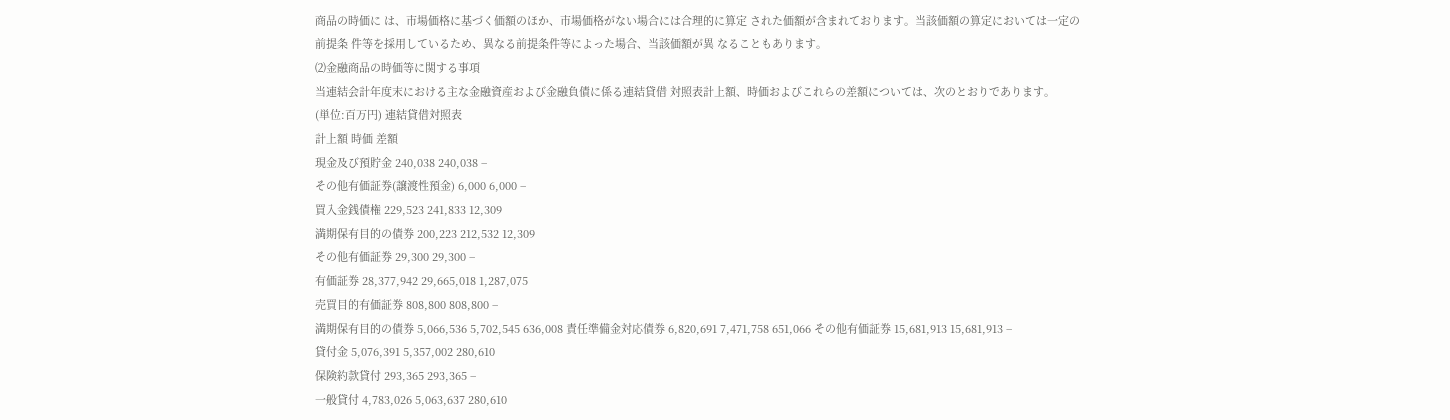商品の時価に は、市場価格に基づく価額のほか、市場価格がない場合には合理的に算定 された価額が含まれております。当該価額の算定においては一定の前提条 件等を採用しているため、異なる前提条件等によった場合、当該価額が異 なることもあります。
⑵金融商品の時価等に関する事項
当連結会計年度末における主な金融資産および金融負債に係る連結貸借 対照表計上額、時価およびこれらの差額については、次のとおりであります。
(単位:百万円) 連結貸借対照表
計上額 時価 差額
現金及び預貯金 240,038 240,038 −
その他有価証券(譲渡性預金) 6,000 6,000 −
買入金銭債権 229,523 241,833 12,309
満期保有目的の債券 200,223 212,532 12,309
その他有価証券 29,300 29,300 −
有価証券 28,377,942 29,665,018 1,287,075
売買目的有価証券 808,800 808,800 −
満期保有目的の債券 5,066,536 5,702,545 636,008 責任準備金対応債券 6,820,691 7,471,758 651,066 その他有価証券 15,681,913 15,681,913 −
貸付金 5,076,391 5,357,002 280,610
保険約款貸付 293,365 293,365 −
一般貸付 4,783,026 5,063,637 280,610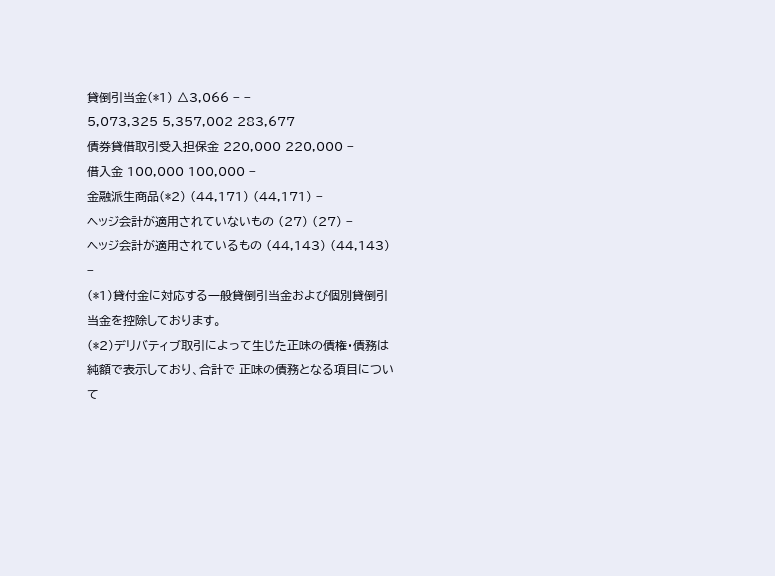貸倒引当金(*1) △3,066 − −
5,073,325 5,357,002 283,677
債券貸借取引受入担保金 220,000 220,000 −
借入金 100,000 100,000 −
金融派生商品(*2) (44,171) (44,171) −
ヘッジ会計が適用されていないもの (27) (27) −
ヘッジ会計が適用されているもの (44,143) (44,143) −
(*1)貸付金に対応する一般貸倒引当金および個別貸倒引当金を控除しております。
(*2)デリバティブ取引によって生じた正味の債権・債務は純額で表示しており、合計で 正味の債務となる項目について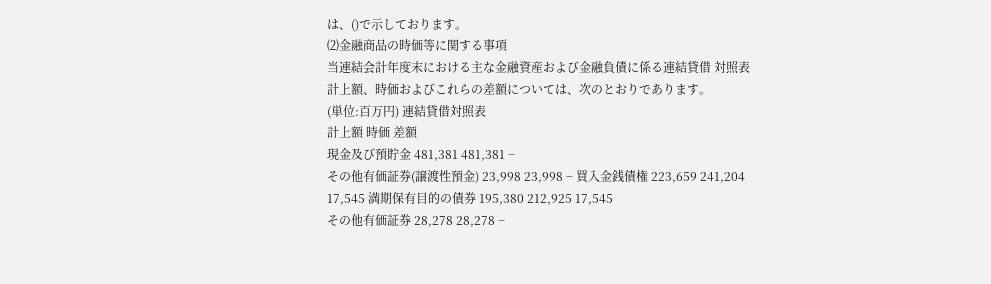は、()で示しております。
⑵金融商品の時価等に関する事項
当連結会計年度末における主な金融資産および金融負債に係る連結貸借 対照表計上額、時価およびこれらの差額については、次のとおりであります。
(単位:百万円) 連結貸借対照表
計上額 時価 差額
現金及び預貯金 481,381 481,381 −
その他有価証券(譲渡性預金) 23,998 23,998 − 買入金銭債権 223,659 241,204 17,545 満期保有目的の債券 195,380 212,925 17,545
その他有価証券 28,278 28,278 −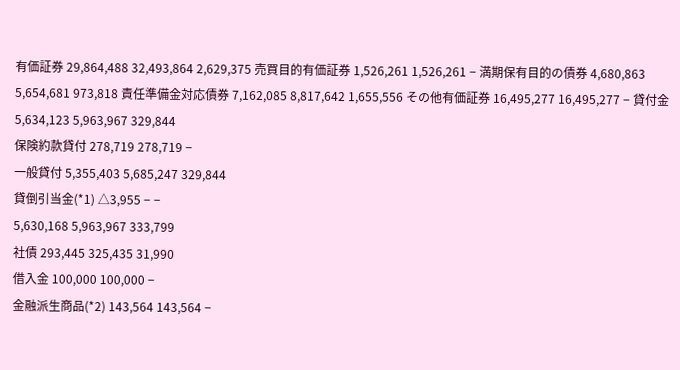有価証券 29,864,488 32,493,864 2,629,375 売買目的有価証券 1,526,261 1,526,261 − 満期保有目的の債券 4,680,863 5,654,681 973,818 責任準備金対応債券 7,162,085 8,817,642 1,655,556 その他有価証券 16,495,277 16,495,277 − 貸付金 5,634,123 5,963,967 329,844
保険約款貸付 278,719 278,719 −
一般貸付 5,355,403 5,685,247 329,844
貸倒引当金(*1) △3,955 − −
5,630,168 5,963,967 333,799
社債 293,445 325,435 31,990
借入金 100,000 100,000 −
金融派生商品(*2) 143,564 143,564 −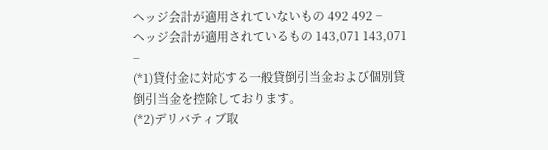ヘッジ会計が適用されていないもの 492 492 −
ヘッジ会計が適用されているもの 143,071 143,071 −
(*1)貸付金に対応する一般貸倒引当金および個別貸倒引当金を控除しております。
(*2)デリバティブ取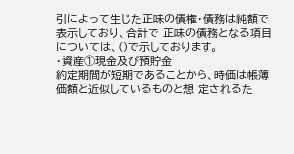引によって生じた正味の債権・債務は純額で表示しており、合計で 正味の債務となる項目については、()で示しております。
・資産①現金及び預貯金
約定期間が短期であることから、時価は帳簿価額と近似しているものと想 定されるた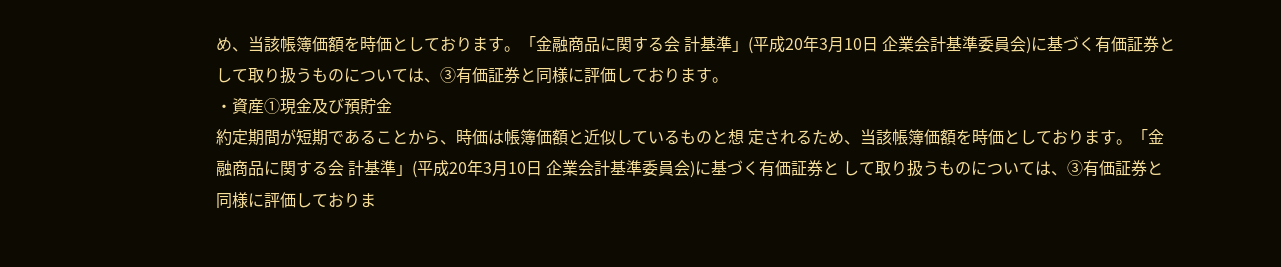め、当該帳簿価額を時価としております。「金融商品に関する会 計基準」(平成20年3月10日 企業会計基準委員会)に基づく有価証券と して取り扱うものについては、③有価証券と同様に評価しております。
・資産①現金及び預貯金
約定期間が短期であることから、時価は帳簿価額と近似しているものと想 定されるため、当該帳簿価額を時価としております。「金融商品に関する会 計基準」(平成20年3月10日 企業会計基準委員会)に基づく有価証券と して取り扱うものについては、③有価証券と同様に評価しておりま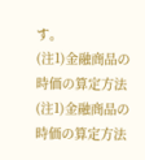す。
(注1)金融商品の時価の算定方法 (注1)金融商品の時価の算定方法